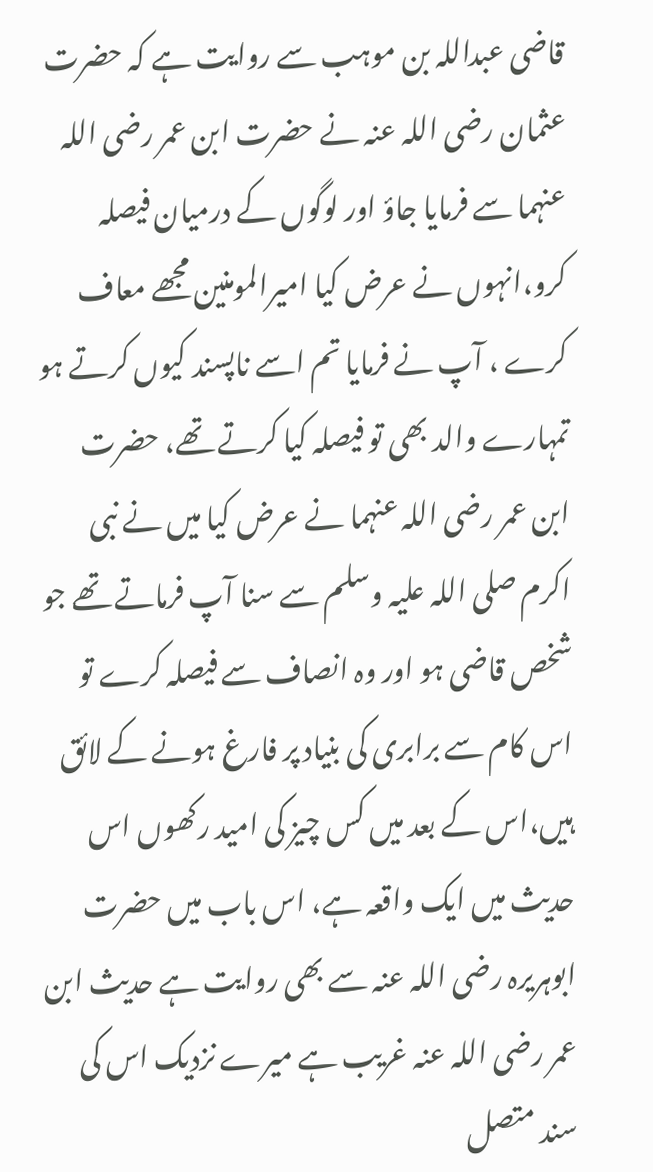قاضی عبداللہ بن موہب سے روایت ہے کہ حضرت عثمان رضی اللہ عنہ نے حضرت ابن عمر رضی اللہ عنہما سے فرمایا جاؤ اور لوگوں کے درمیان فیصلہ کرو،انہوں نے عرض کیا امیرالمومنین مجھے معاف کرے ، آپ نے فرمایا تم اسے ناپسند کیوں کرتے ہو تمہارے والد بھی تو فیصلہ کیا کرتے تھے، حضرت ابن عمر رضی اللہ عنہما نے عرض کیا میں نے نبی اکرم صلی اللہ علیہ وسلم سے سنا آپ فرماتے تھے جو شخص قاضی ہو اور وہ انصاف سے فیصلہ کرے تو اس کام سے برابری کی بنیاد پر فارغ ہونے کے لائق ہیں،اس کے بعد میں کس چیز کی امید رکھوں اس حدیث میں ایک واقعہ ہے، اس باب میں حضرت ابوہریرہ رضی اللہ عنہ سے بھی روایت ہے حدیث ابن عمر رضی اللہ عنہ غریب ہے میرے نزدیک اس کی سند متصل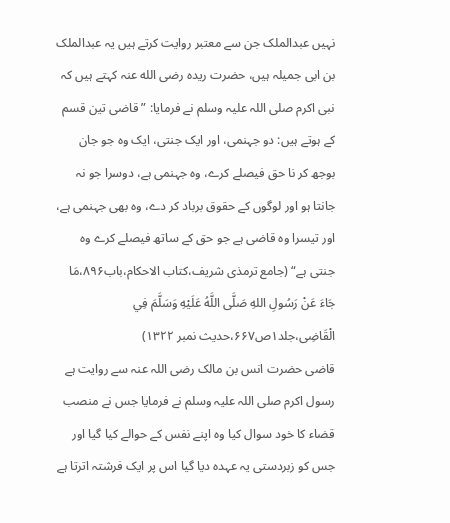نہیں عبدالملک جن سے معتبر روایت کرتے ہیں یہ عبدالملک بن ابی جمیلہ ہیں، حضرت ریدہ رضی الله عنہ کہتے ہیں کہ نبی اکرم صلی اللہ علیہ وسلم نے فرمایا: ”قاضی تین قسم کے ہوتے ہیں: دو جہنمی، اور ایک جنتی، ایک وہ جو جان بوجھ کر نا حق فیصلے کرے، وہ جہنمی ہے، دوسرا جو نہ جانتا ہو اور لوگوں کے حقوق برباد کر دے، وہ بھی جہنمی ہے، اور تیسرا وہ قاضی ہے جو حق کے ساتھ فیصلے کرے وہ جنتی ہے“ (جامع ترمذی شریف،کتاب الاحکام،باب۸۹۶،مَا جَاءَ عَنْ رَسُولِ اللهِ صَلَّى اللَّهُ عَلَيْهِ وَسَلَّمَ فِي الْقَاضِى،جلد۱ص۶۶۷،حدیث نمبر ١٣٢٢)
قاضی حضرت انس بن مالک رضی اللہ عنہ سے روایت ہے رسول اکرم صلی اللہ علیہ وسلم نے فرمایا جس نے منصب قضاء کا خود سوال کیا وہ اپنے نفس کے حوالے کیا گیا اور جس کو زبردستی یہ عہدہ دیا گیا اس پر ایک فرشتہ اترتا ہے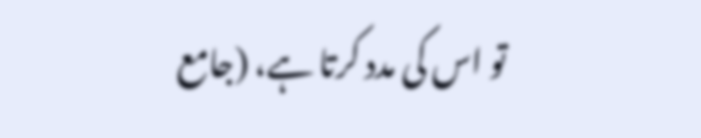تو اس کی مدد کرتا ہے، (جامع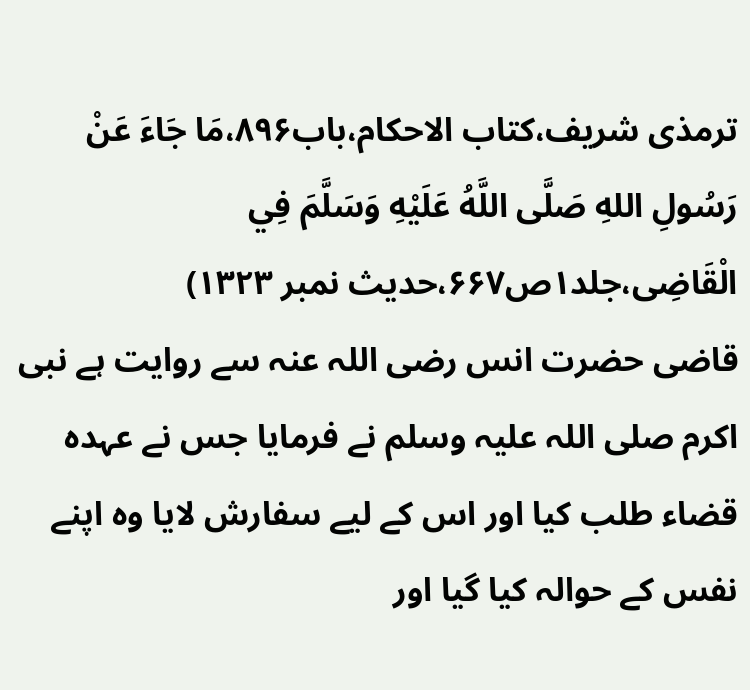ترمذی شریف،کتاب الاحکام،باب۸۹۶،مَا جَاءَ عَنْ رَسُولِ اللهِ صَلَّى اللَّهُ عَلَيْهِ وَسَلَّمَ فِي الْقَاضِى،جلد۱ص۶۶۷،حدیث نمبر ١٣٢٣)
قاضی حضرت انس رضی اللہ عنہ سے روایت ہے نبی اکرم صلی اللہ علیہ وسلم نے فرمایا جس نے عہدہ قضاء طلب کیا اور اس کے لیے سفارش لایا وہ اپنے نفس کے حوالہ کیا گیا اور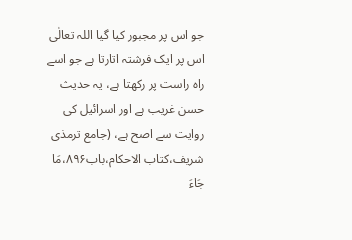جو اس پر مجبور کیا گیا اللہ تعالٰی اس پر ایک فرشتہ اتارتا ہے جو اسے راہ راست پر رکھتا ہے، یہ حدیث حسن غریب ہے اور اسرائیل کی روایت سے اصح ہے، (جامع ترمذی شریف،کتاب الاحکام،باب۸۹۶،مَا جَاءَ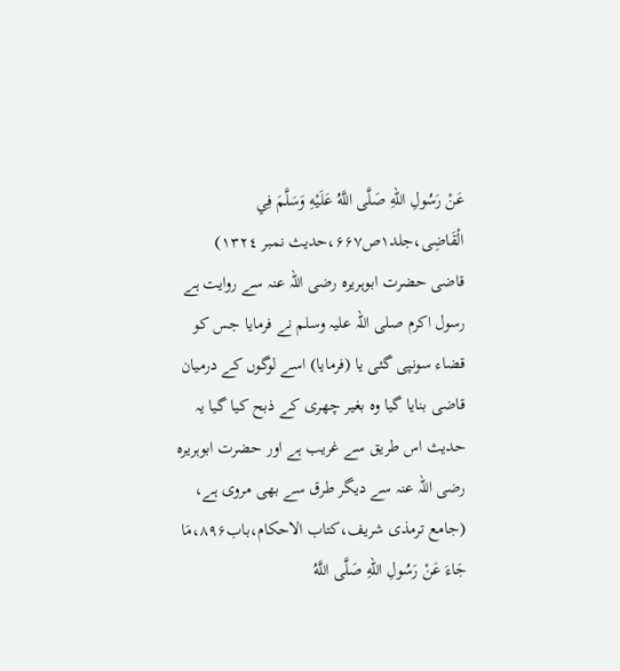عَنْ رَسُولِ اللهِ صَلَّى اللَّهُ عَلَيْهِ وَسَلَّمَ فِي الْقَاضِى،جلد۱ص۶۶۷،حدیث نمبر ١٣٢٤)
قاضی حضرت ابوہریرہ رضی اللہ عنہ سے روایت ہے رسول اکرم صلی اللہ علیہ وسلم نے فرمایا جس کو قضاء سونپی گئی یا (فرمایا) اسے لوگوں کے درمیان قاضی بنایا گیا وہ بغیر چھری کے ذبح کیا گیا یہ حدیث اس طریق سے غریب ہے اور حضرت ابوہریرہ رضی اللہ عنہ سے دیگر طرق سے بھی مروی ہے، (جامع ترمذی شریف،کتاب الاحکام،باب۸۹۶،مَا جَاءَ عَنْ رَسُولِ اللهِ صَلَّى اللَّهُ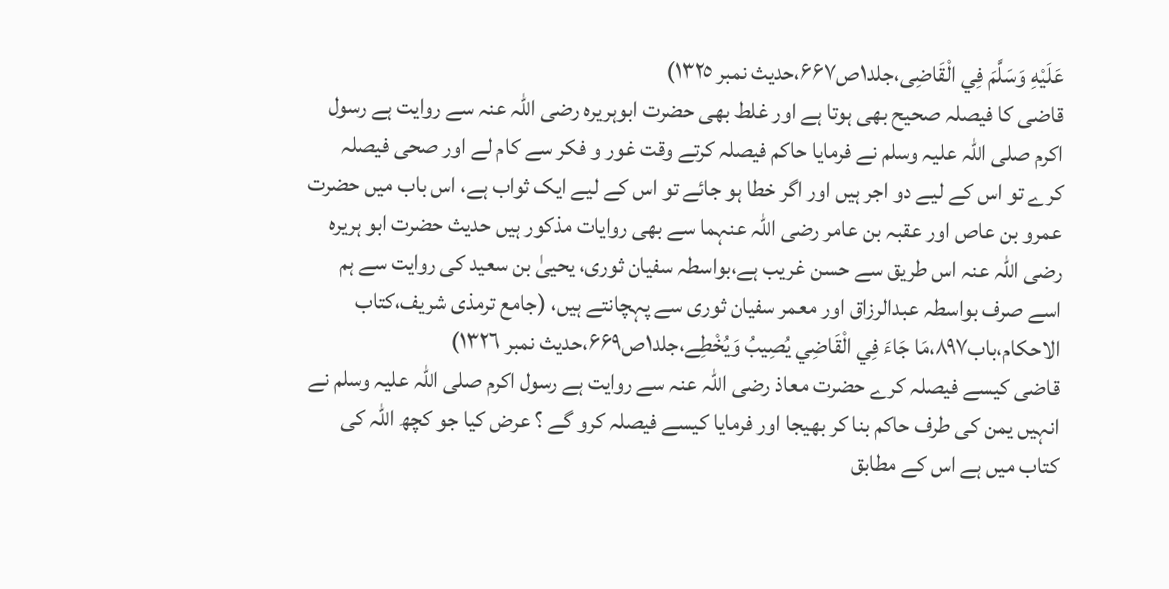عَلَيْهِ وَسَلَّمَ فِي الْقَاضِى،جلد۱ص۶۶۷،حدیث نمبر ١٣٢٥)
قاضی کا فیصلہ صحیح بھی ہوتا ہے اور غلط بھی حضرت ابوہریرہ رضی اللہ عنہ سے روایت ہے رسول اکرم صلی اللہ علیہ وسلم نے فرمایا حاکم فیصلہ کرتے وقت غور و فکر سے کام لے اور صحی فیصلہ کرے تو اس کے لیے دو اجر ہیں اور اگر خطا ہو جائے تو اس کے لیے ایک ثواب ہے، اس باب میں حضرت عمرو بن عاص اور عقبہ بن عامر رضی اللہ عنہما سے بھی روایات مذکور ہیں حدیث حضرت ابو ہریرہ رضی اللہ عنہ اس طریق سے حسن غریب ہے،بواسطہ سفیان ثوری، یحییٰ بن سعید کی روایت سے ہم اسے صرف بواسطہ عبدالرزاق اور معمر سفیان ثوری سے پہچانتے ہیں، (جامع ترمذی شریف،کتاب الاحکام،باب۸۹۷،مَا جَاءَ فِي الْقَاضِي يُصِيبُ وَيُخْطِے،جلد۱ص۶۶۹،حدیث نمبر ١٣٢٦)
قاضی کیسے فیصلہ کرے حضرت معاذ رضی اللہ عنہ سے روایت ہے رسول اکرم صلی اللہ علیہ وسلم نے انہیں یمن کی طرف حاکم بنا کر بھیجا اور فرمایا کیسے فیصلہ کرو گے ؟ عرض کیا جو کچھ اللہ کی کتاب میں ہے اس کے مطابق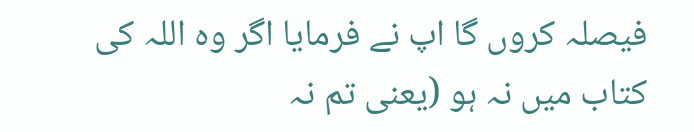فیصلہ کروں گا اپ نے فرمایا اگر وہ اللہ کی کتاب میں نہ ہو (یعنی تم نہ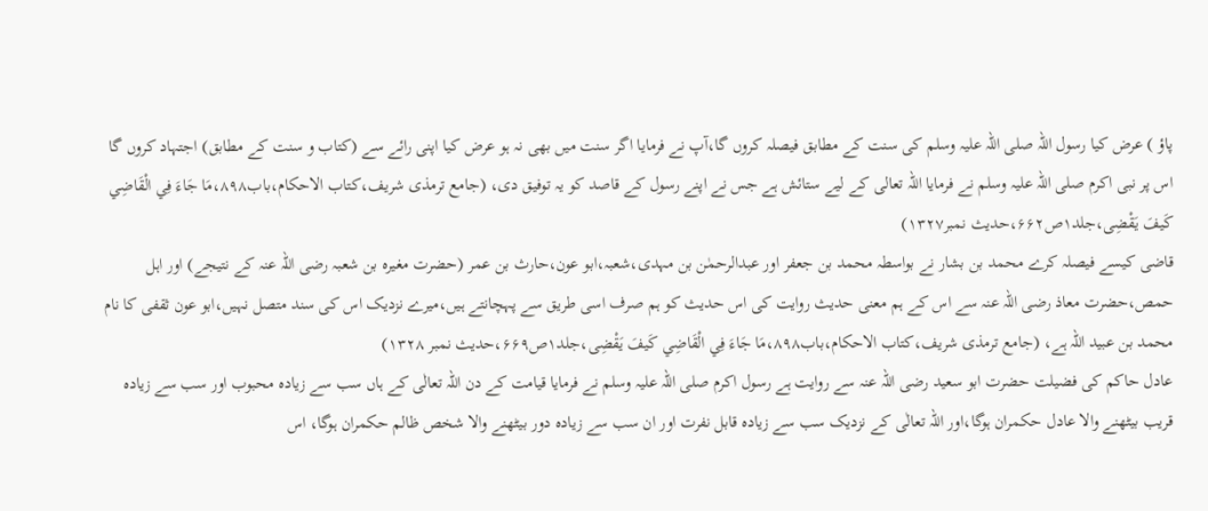پاؤ ) عرض کیا رسول اللہ صلی اللہ علیہ وسلم کی سنت کے مطابق فیصلہ کروں گا،آپ نے فرمایا اگر سنت میں بھی نہ ہو عرض کیا اپنی رائے سے (کتاب و سنت کے مطابق) اجتہاد کروں گا اس پر نبی اکرم صلی اللہ علیہ وسلم نے فرمایا اللہ تعالی کے لیے ستائش ہے جس نے اپنے رسول کے قاصد کو یہ توفیق دی، (جامع ترمذی شریف،کتاب الاحکام،باب۸۹۸،مَا جَاءَ فِي الْقَاضِي كَيفَ يَقْضِى،جلد۱ص۶۶۲،حدیث نمبر١٣٢٧)
قاضی کیسے فیصلہ کرے محمد بن بشار نے بواسطہ محمد بن جعفر اور عبدالرحمٰن بن مہدی،شعبہ،ابو عون،حارث بن عمر (حضرت مغیرہ بن شعبہ رضی اللہ عنہ کے نتیجے) اور اہل حمص،حضرت معاذ رضی اللہ عنہ سے اس کے ہم معنی حدیث روایت کی اس حدیث کو ہم صرف اسی طریق سے پہچانتے ہیں،میرے نزدیک اس کی سند متصل نہیں،ابو عون ثقفی کا نام محمد بن عبید اللہ ہے، (جامع ترمذی شریف،کتاب الاحکام،باب۸۹۸،مَا جَاءَ فِي الْقَاضِي كَيفَ يَقْضِى،جلد۱ص۶۶۹،حدیث نمبر ١٣٢٨)
عادل حاکم کی فضیلت حضرت ابو سعید رضی اللہ عنہ سے روایت ہے رسول اکرم صلی اللہ علیہ وسلم نے فرمایا قیامت کے دن اللہ تعالٰی کے ہاں سب سے زیادہ محبوب اور سب سے زیادہ قریب بیٹھنے والا عادل حکمران ہوگا،اور اللہ تعالٰی کے نزدیک سب سے زیادہ قابل نفرت اور ان سب سے زیادہ دور بیٹھنے والا شخص ظالم حکمران ہوگا، اس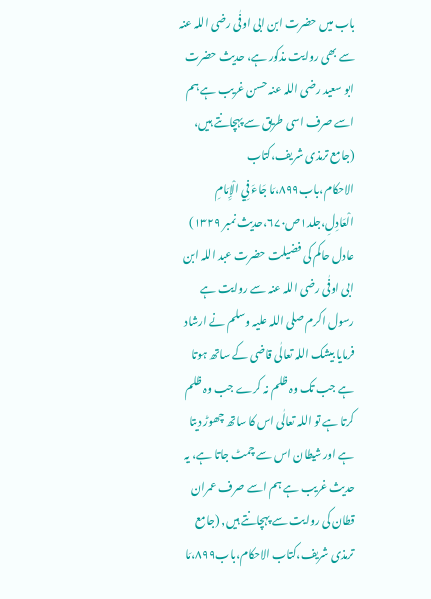باب میں حضرت ابن ابی اوفٰی رضی اللہ عنہ سے بھی روایت مذکور ہے، حدیث حضرت ابو سعید رضی اللہ عنہ حسن غریب ہے ہم اسے صرف اسی طریق سے پہچانتے ہیں، (جامع ترمذی شریف،کتاب الاحکام،باب۸۹۹،مَا جَاءَ فِي الْإِمَامِ الْعَادِلِ،جلد۱ص۶۷۰،حدیث نمبر ١٣٢٩)
عادل حاکم کی فضیلت حضرت عبد اللہ ابن ابی اوفٰی رضی اللہ عنہ سے روایت ہے رسول اکرم صلی اللہ علیہ وسلم نے ارشاد فرمایا بیشک اللہ تعالٰی قاضی کے ساتھ ہوتا ہے جب تک وہ ظلم نہ کرے جب وہ ظلم کرتا ہے تو اللہ تعالٰی اس کا ساتھ چھوڑ دیتا ہے اور شیطان اس سے چمٹ جاتا ہے، یہ حدیث غریب ہے ہم اسے صرف عمران قطان کی روایت سے پہچانتے ہیں, (جامع ترمذی شریف،کتاب الاحکام،باب۸۹۹،مَا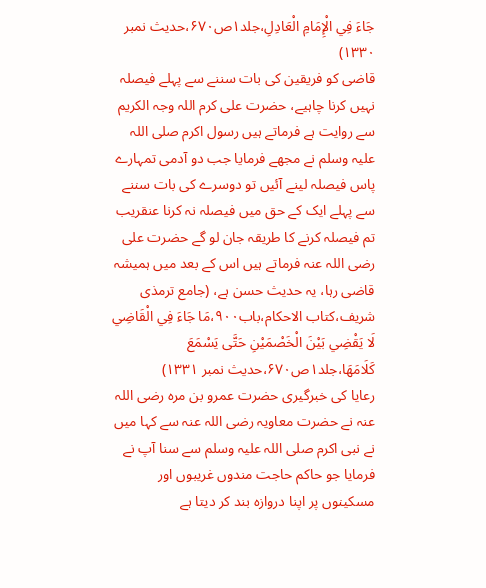جَاءَ فِي الْإِمَامِ الْعَادِلِ،جلد۱ص۶۷۰،حدیث نمبر ١٣٣٠)
قاضی کو فریقین کی بات سننے سے پہلے فیصلہ نہیں کرنا چاہیے، حضرت علی کرم اللہ وجہ الکریم سے روایت ہے فرماتے ہیں رسول اکرم صلی اللہ علیہ وسلم نے مجھے فرمایا جب دو آدمی تمہارے پاس فیصلہ لینے آئیں تو دوسرے کی بات سننے سے پہلے ایک کے حق میں فیصلہ نہ کرنا عنقریب تم فیصلہ کرنے کا طریقہ جان لو گے حضرت علی رضی اللہ عنہ فرماتے ہیں اس کے بعد میں ہمیشہ قاضی رہا، یہ حدیث حسن ہے، (جامع ترمذی شریف،کتاب الاحکام،باب۹۰۰،مَا جَاءَ فِي الْقَاضِي لَا يَقْضِي بَيْنَ الْخَصْمَيْنِ حَتَّى يَسْمَعَ كَلَامَهَا،جلد۱ص۶۷۰،حدیث نمبر ١٣٣١)
رعایا کی خبرگیری حضرت عمرو بن مرہ رضی اللہ عنہ نے حضرت معاویہ رضی اللہ عنہ سے کہا میں نے نبی اکرم صلی اللہ علیہ وسلم سے سنا آپ نے فرمایا جو حاکم حاجت مندوں غریبوں اور مسکینوں پر اپنا دروازہ بند کر دیتا ہے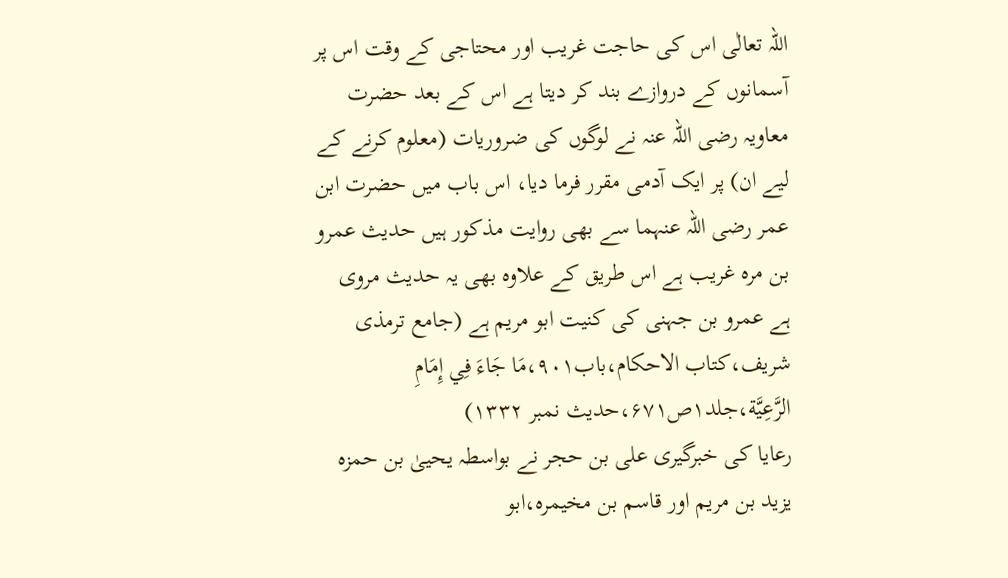اللہ تعالٰی اس کی حاجت غریب اور محتاجی کے وقت اس پر آسمانوں کے دروازے بند کر دیتا ہے اس کے بعد حضرت معاویہ رضی اللہ عنہ نے لوگوں کی ضروریات (معلوم کرنے کے لیے ان) پر ایک آدمی مقرر فرما دیا، اس باب میں حضرت ابن عمر رضی اللہ عنہما سے بھی روایت مذکور ہیں حدیث عمرو بن مرہ غریب ہے اس طریق کے علاوہ بھی یہ حدیث مروی ہے عمرو بن جہنی کی کنیت ابو مریم ہے (جامع ترمذی شریف،کتاب الاحکام،باب۹۰۱،مَا جَاءَ فِي إِمَامِ الرَّعِيَّة،جلد۱ص۶۷۱،حدیث نمبر ١٣٣٢)
رعایا کی خبرگیری علی بن حجر نے بواسطہ یحییٰ بن حمزہ یزید بن مریم اور قاسم بن مخیمرہ،ابو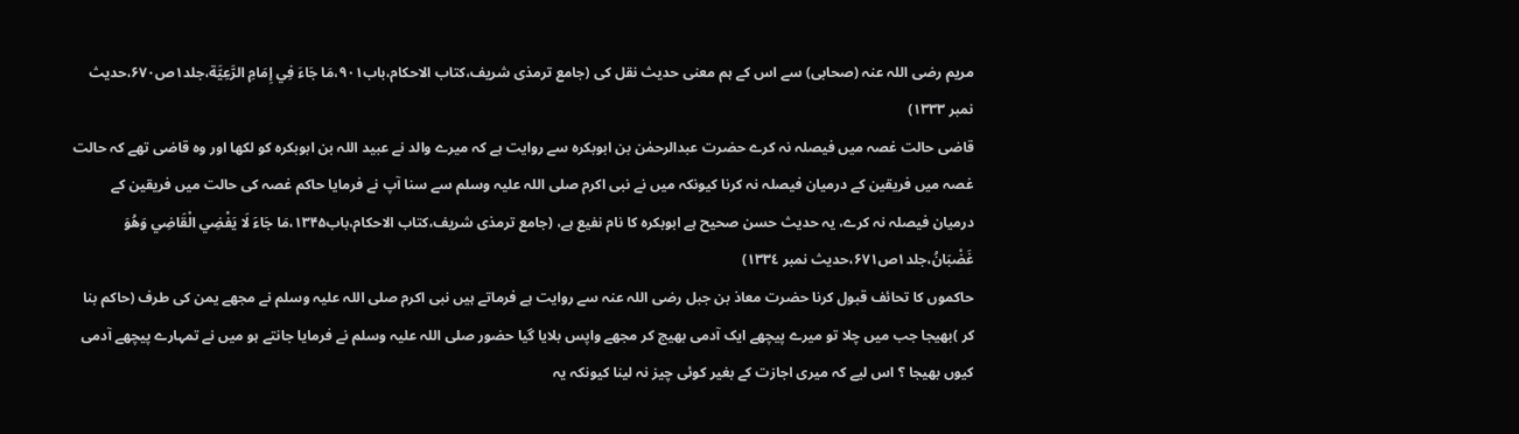مریم رضی اللہ عنہ (صحابی) سے اس کے ہم معنی حدیث نقل کی (جامع ترمذی شریف،کتاب الاحکام،باب۹۰۱،مَا جَاءَ فِي إِمَامِ الرَّعِيَّة،جلد۱ص۶۷۰،حدیث نمبر ١٣٣٣)
قاضی حالت غصہ میں فیصلہ نہ کرے حضرت عبدالرحمٰن بن ابوبکرہ سے روایت ہے کہ میرے والد نے عبید اللہ بن ابوبکرہ کو لکھا اور وہ قاضی تھے کہ حالت غصہ میں فریقین کے درمیان فیصلہ نہ کرنا کیونکہ میں نے نبی اکرم صلی اللہ علیہ وسلم سے سنا آپ نے فرمایا حاکم غصہ کی حالت میں فریقین کے درمیان فیصلہ نہ کرے، یہ حدیث حسن صحیح ہے ابوبکرہ کا نام نفیع ہے، (جامع ترمذی شریف،کتاب الاحکام،باب۱۳۴۵،مَا جَاءَ لَا يَفْضِي الْقَاضِي وَهُوَ غَضْبَانُ،جلد۱ص۶۷۱،حدیث نمبر ١٣٣٤)
حاکموں کا تحائف قبول کرنا حضرت معاذ بن جبل رضی اللہ عنہ سے روایت ہے فرماتے ہیں نبی اکرم صلی اللہ علیہ وسلم نے مجھے یمن کی طرف (حاکم بنا کر )بھیجا جب میں چلا تو میرے پیچھے ایک آدمی بھیج کر مجھے واپس بلایا گیا حضور صلی اللہ علیہ وسلم نے فرمایا جانتے ہو میں نے تمہارے پیچھے آدمی کیوں بھیجا ؟ اس لیے کہ میری اجازت کے بغیر کوئی چیز نہ لینا کیونکہ یہ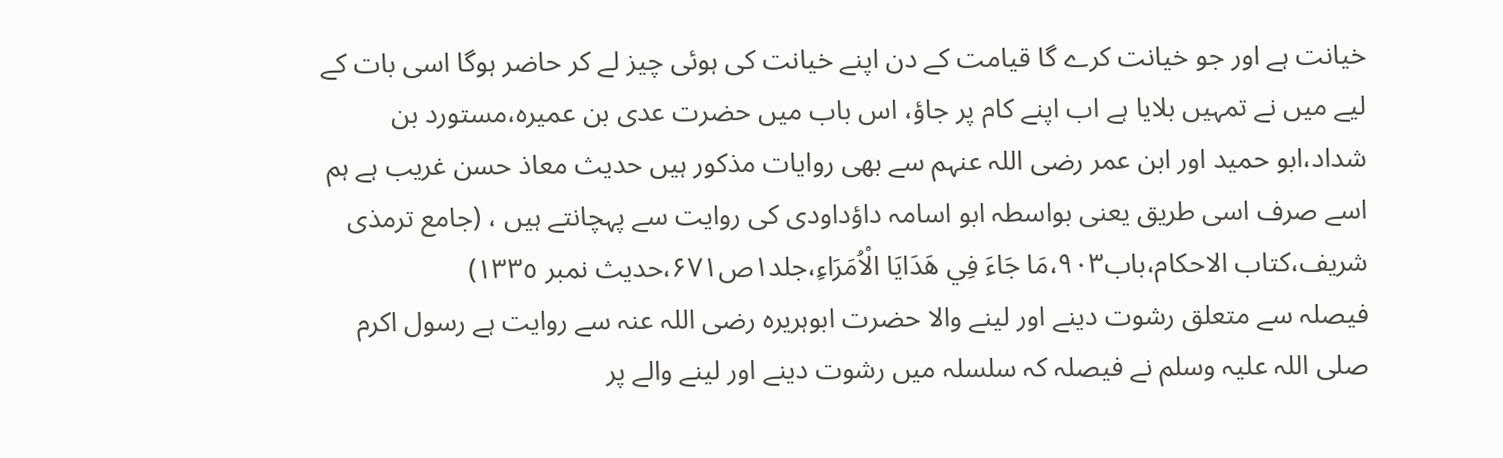خیانت ہے اور جو خیانت کرے گا قیامت کے دن اپنے خیانت کی ہوئی چیز لے کر حاضر ہوگا اسی بات کے لیے میں نے تمہیں بلایا ہے اب اپنے کام پر جاؤ، اس باب میں حضرت عدی بن عمیرہ،مستورد بن شداد،ابو حمید اور ابن عمر رضی اللہ عنہم سے بھی روایات مذکور ہیں حدیث معاذ حسن غریب ہے ہم اسے صرف اسی طریق یعنی بواسطہ ابو اسامہ داؤداودی کی روایت سے پہچانتے ہیں ، (جامع ترمذی شریف،کتاب الاحکام،باب۹۰۳،مَا جَاءَ فِي هَدَايَا الْاُمَرَاءِ،جلد۱ص۶۷۱،حدیث نمبر ١٣٣٥)
فیصلہ سے متعلق رشوت دینے اور لینے والا حضرت ابوہریرہ رضی اللہ عنہ سے روایت ہے رسول اکرم صلی اللہ علیہ وسلم نے فیصلہ کہ سلسلہ میں رشوت دینے اور لینے والے پر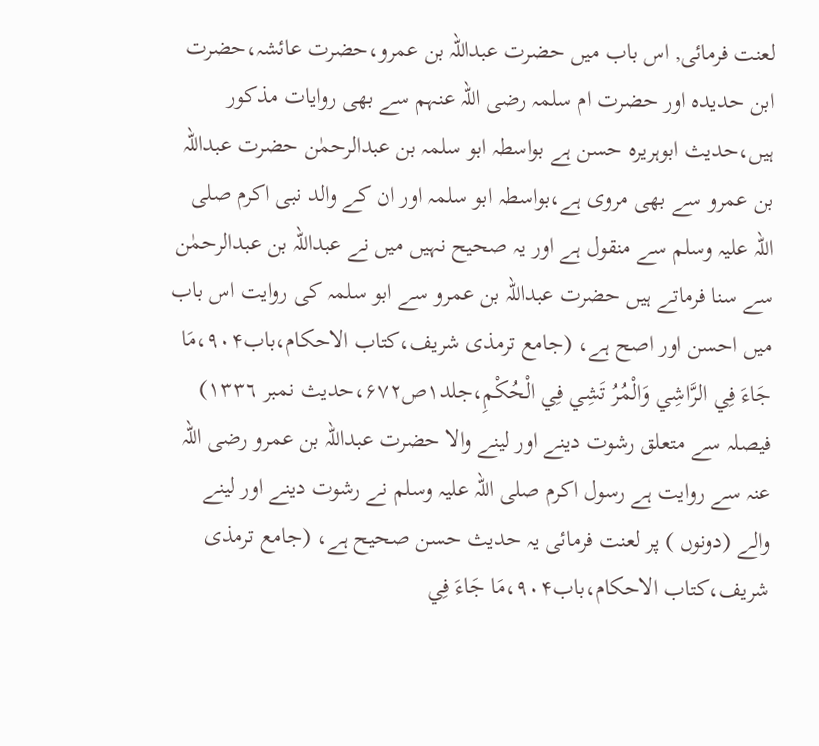لعنت فرمائی, اس باب میں حضرت عبداللہ بن عمرو،حضرت عائشہ،حضرت ابن حدیدہ اور حضرت ام سلمہ رضی اللہ عنہم سے بھی روایات مذکور ہیں،حدیث ابوہریرہ حسن ہے بواسطہ ابو سلمہ بن عبدالرحمٰن حضرت عبداللہ بن عمرو سے بھی مروی ہے،بواسطہ ابو سلمہ اور ان کے والد نبی اکرم صلی اللہ علیہ وسلم سے منقول ہے اور یہ صحیح نہیں میں نے عبداللہ بن عبدالرحمٰن سے سنا فرماتے ہیں حضرت عبداللہ بن عمرو سے ابو سلمہ کی روایت اس باب میں احسن اور اصح ہے، (جامع ترمذی شریف،کتاب الاحکام،باب۹۰۴،مَا جَاءَ فِي الرَّاشِي وَالْمُرُ تَشِي فِي الْحُكْمِ،جلد۱ص۶۷۲،حدیث نمبر ١٣٣٦)
فیصلہ سے متعلق رشوت دینے اور لینے والا حضرت عبداللہ بن عمرو رضی اللہ عنہ سے روایت ہے رسول اکرم صلی اللہ علیہ وسلم نے رشوت دینے اور لینے والے (دونوں ) پر لعنت فرمائی یہ حدیث حسن صحیح ہے، (جامع ترمذی شریف،کتاب الاحکام،باب۹۰۴،مَا جَاءَ فِي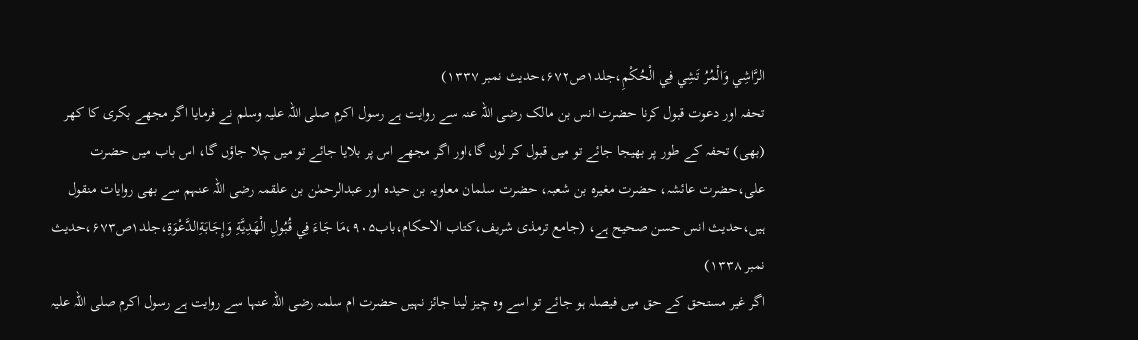الرَّاشِي وَالْمُرُ تَشِي فِي الْحُكْمِ،جلد۱ص۶۷۲،حدیث نمبر ١٣٣٧)
تحفہ اور دعوت قبول کرنا حضرت انس بن مالک رضی اللہ عنہ سے روایت ہے رسول اکرم صلی اللہ علیہ وسلم نے فرمایا اگر مجھے بکری کا کھر (بھی) تحفہ کے طور پر بھیجا جائے تو میں قبول کر لوں گا،اور اگر مجھے اس پر بلایا جائے تو میں چلا جاؤں گا، اس باب میں حضرت علی،حضرت عائشہ، حضرت مغیرہ بن شعبہ، حضرت سلمان معاویہ بن حیدہ اور عبدالرحمٰن بن علقمہ رضی اللہ عنہم سے بھی روایات منقول ہیں،حدیث انس حسن صحیح ہے، (جامع ترمذی شریف،کتاب الاحکام،باب۹۰۵،مَا جَاءَ فِي قُبُولِ الْهَدِيَّةِ وَإِجَابَةِالدَّعْوَةِ،جلد۱ص۶۷۳،حدیث نمبر ١٣٣٨)
اگر غیر مستحق کے حق میں فیصلہ ہو جائے تو اسے وہ چیز لینا جائز نہیں حضرت ام سلمہ رضی اللہ عنہا سے روایت ہے رسول اکرم صلی اللہ علیہ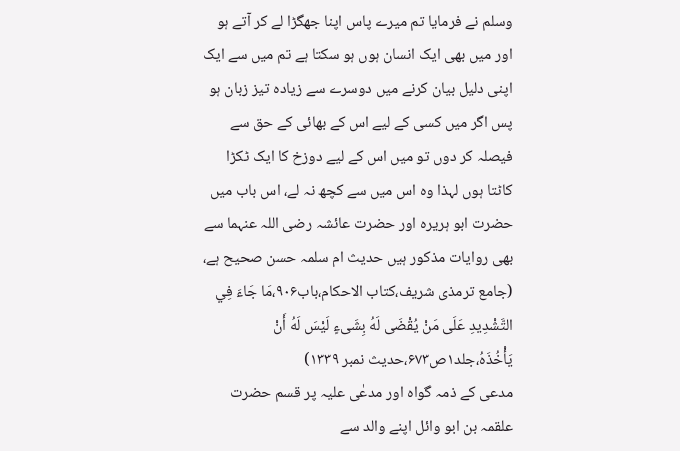وسلم نے فرمایا تم میرے پاس اپنا جھگڑا لے کر آتے ہو اور میں بھی ایک انسان ہوں ہو سکتا ہے تم میں سے ایک اپنی دلیل بیان کرنے میں دوسرے سے زیادہ تیز زبان ہو پس اگر میں کسی کے لیے اس کے بھائی کے حق سے فیصلہ کر دوں تو میں اس کے لیے دوزخ کا ایک ٹکڑا کاٹتا ہوں لہذا وہ اس میں سے کچھ نہ لے، اس باب میں حضرت ابو ہریرہ اور حضرت عائشہ رضی اللہ عنہما سے بھی روایات مذکور ہیں حدیث ام سلمہ حسن صحیح ہے، (جامع ترمذی شریف،کتاب الاحکام،باب۹۰۶،مَا جَاءَ فِي التَّشْدِيدِ عَلَى مَنْ يُقْضَى لَهُ بِشَىءٍ لَيْسَ لَهُ أَنْ يَأْخُذَهُ،جلد۱ص۶۷۳،حدیث نمبر ١٣٣٩)
مدعی کے ذمہ گواہ اور مدعٰی علیہ پر قسم حضرت علقمہ بن ابو وائل اپنے والد سے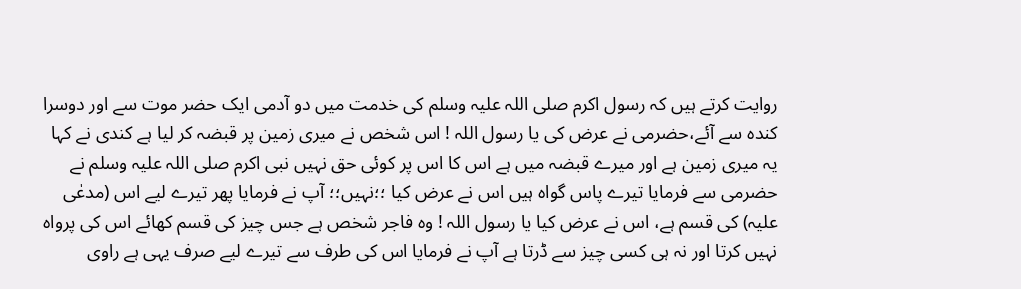روایت کرتے ہیں کہ رسول اکرم صلی اللہ علیہ وسلم کی خدمت میں دو آدمی ایک حضر موت سے اور دوسرا کندہ سے آئے،حضرمی نے عرض کی یا رسول اللہ ! اس شخص نے میری زمین پر قبضہ کر لیا ہے کندی نے کہا یہ میری زمین ہے اور میرے قبضہ میں ہے اس کا اس پر کوئی حق نہیں نبی اکرم صلی اللہ علیہ وسلم نے حضرمی سے فرمایا تیرے پاس گواہ ہیں اس نے عرض کیا ؛؛نہیں؛؛ آپ نے فرمایا پھر تیرے لیے اس (مدعٰی علیہ) کی قسم ہے، اس نے عرض کیا یا رسول اللہ ! وہ فاجر شخص ہے جس چیز کی قسم کھائے اس کی پرواہ نہیں کرتا اور نہ ہی کسی چیز سے ڈرتا ہے آپ نے فرمایا اس کی طرف سے تیرے لیے صرف یہی ہے راوی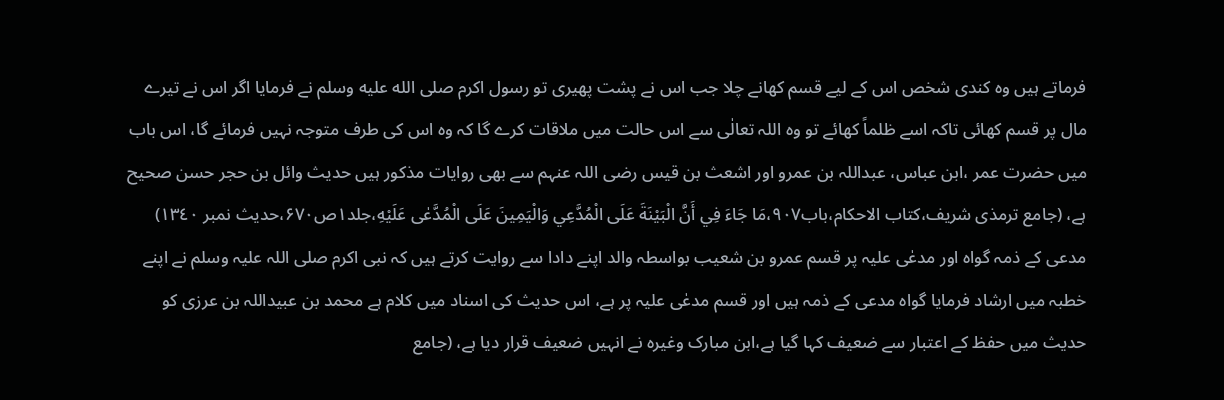فرماتے ہیں وہ کندی شخص اس کے لیے قسم کھانے چلا جب اس نے پشت پھیری تو رسول اکرم صلى الله عليه وسلم نے فرمایا اگر اس نے تیرے مال پر قسم کھائی تاکہ اسے ظلماً کھائے تو وہ اللہ تعالٰی سے اس حالت میں ملاقات کرے گا کہ وہ اس کی طرف متوجہ نہیں فرمائے گا، اس باب میں حضرت عمر ،ابن عباس، عبداللہ بن عمرو اور اشعث بن قیس رضی اللہ عنہم سے بھی روایات مذکور ہیں حدیث وائل بن حجر حسن صحیح ہے، (جامع ترمذی شریف،کتاب الاحکام،باب۹۰۷،مَا جَاءَ فِي أَنَّ الْبَيْنَةَ عَلَى الْمُدَّعِي وَالْيَمِينَ عَلَى الْمُدَّعٰى عَلَيْهِ،جلد۱ص۶۷۰،حدیث نمبر ١٣٤٠)
مدعی کے ذمہ گواہ اور مدعٰی علیہ پر قسم عمرو بن شعیب بواسطہ والد اپنے دادا سے روایت کرتے ہیں کہ نبی اکرم صلی اللہ علیہ وسلم نے اپنے خطبہ میں ارشاد فرمایا گواہ مدعی کے ذمہ ہیں اور قسم مدعٰی علیہ پر ہے، اس حدیث کی اسناد میں کلام ہے محمد بن عبیداللہ بن عرزی کو حدیث میں حفظ کے اعتبار سے ضعیف کہا گیا ہے،ابن مبارک وغیرہ نے انہیں ضعیف قرار دیا ہے، (جامع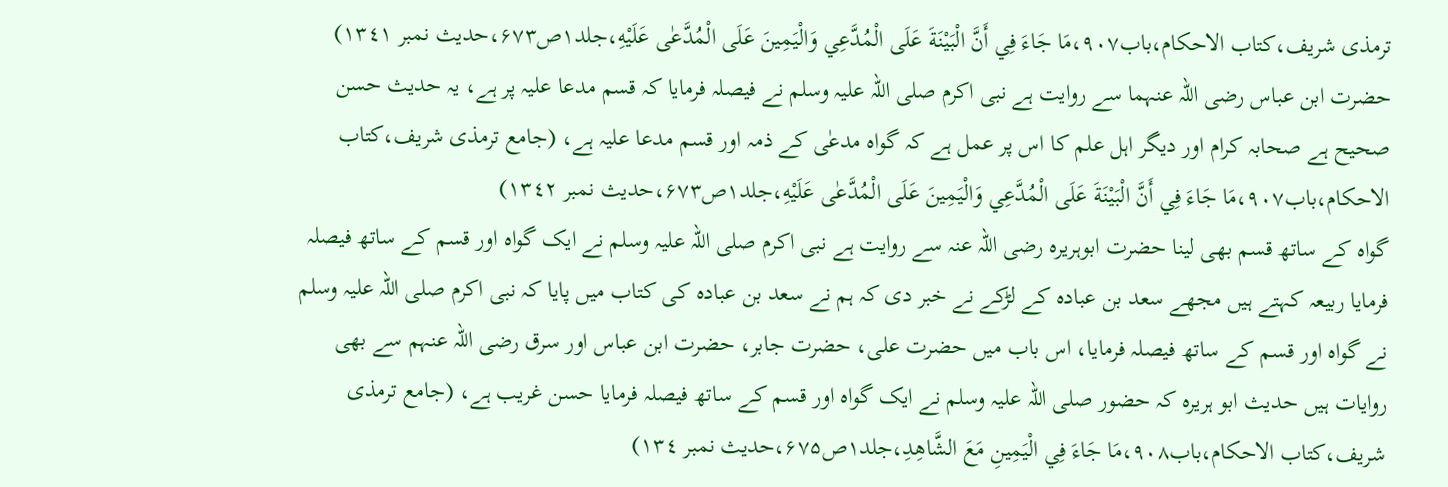ترمذی شریف،کتاب الاحکام،باب۹۰۷،مَا جَاءَ فِي أَنَّ الْبَيْنَةَ عَلَى الْمُدَّعِي وَالْيَمِينَ عَلَى الْمُدَّعٰى عَلَيْهِ،جلد۱ص۶۷۳،حدیث نمبر ١٣٤١)
حضرت ابن عباس رضی اللہ عنہما سے روایت ہے نبی اکرم صلی اللہ علیہ وسلم نے فیصلہ فرمایا کہ قسم مدعا علیہ پر ہے، یہ حدیث حسن صحیح ہے صحابہ کرام اور دیگر اہل علم کا اس پر عمل ہے کہ گواہ مدعٰی کے ذمہ اور قسم مدعا علیہ ہے، (جامع ترمذی شریف،کتاب الاحکام،باب۹۰۷،مَا جَاءَ فِي أَنَّ الْبَيْنَةَ عَلَى الْمُدَّعِي وَالْيَمِينَ عَلَى الْمُدَّعٰى عَلَيْهِ،جلد۱ص۶۷۳،حدیث نمبر ١٣٤٢)
گواہ کے ساتھ قسم بھی لینا حضرت ابوہریرہ رضی اللہ عنہ سے روایت ہے نبی اکرم صلی اللہ علیہ وسلم نے ایک گواہ اور قسم کے ساتھ فیصلہ فرمایا ربیعہ کہتے ہیں مجھے سعد بن عبادہ کے لڑکے نے خبر دی کہ ہم نے سعد بن عبادہ کی کتاب میں پایا کہ نبی اکرم صلی اللہ علیہ وسلم نے گواہ اور قسم کے ساتھ فیصلہ فرمایا، اس باب میں حضرت علی، حضرت جابر، حضرت ابن عباس اور سرق رضی اللہ عنہم سے بھی روایات ہیں حدیث ابو ہریرہ کہ حضور صلی اللہ علیہ وسلم نے ایک گواہ اور قسم کے ساتھ فیصلہ فرمایا حسن غریب ہے، (جامع ترمذی شریف،کتاب الاحکام،باب۹۰۸،مَا جَاءَ فِي الْيَمِينِ مَعَ الشَّاهِدِ،جلد۱ص۶۷۵،حدیث نمبر ١٣٤)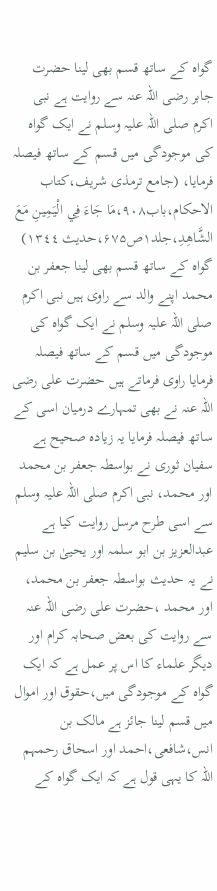گواہ کے ساتھ قسم بھی لینا حضرت جابر رضی اللہ عنہ سے روایت ہے نبی اکرم صلی اللہ علیہ وسلم نے ایک گواہ کی موجودگی میں قسم کے ساتھ فیصلہ فرمایا، (جامع ترمذی شریف،کتاب الاحکام،باب۹۰۸،مَا جَاءَ فِي الْيَمِينِ مَعَ الشَّاهِدِ،جلد۱ص۶۷۵،حدیث ١٣٤٤)
گواہ کے ساتھ قسم بھی لینا جعفر بن محمد اپنے والد سے راوی ہیں نبی اکرم صلی اللہ علیہ وسلم نے ایک گواہ کی موجودگی میں قسم کے ساتھ فیصلہ فرمایا راوی فرماتے ہیں حضرت علی رضی اللہ عنہ نے بھی تمہارے درمیان اسی کے ساتھ فیصلہ فرمایا یہ زیادہ صحیح ہے سفیان ثوری نے بواسطہ جعفر بن محمد اور محمد، نبی اکرم صلی اللہ علیہ وسلم سے اسی طرح مرسل روایت کیا ہے عبدالعزیز بن ابو سلمہ اور یحییٰ بن سلیم نے یہ حدیث بواسطہ جعفر بن محمد، اور محمد ،حضرت علی رضی اللہ عنہ سے روایت کی بعض صحابہ کرام اور دیگر علماء کا اس پر عمل ہے کہ ایک گواہ کے موجودگی میں،حقوق اور اموال میں قسم لینا جائز ہے مالک بن انس،شافعی،احمد اور اسحاق رحمہم اللہ کا یہی قول ہے کہ ایک گواہ کے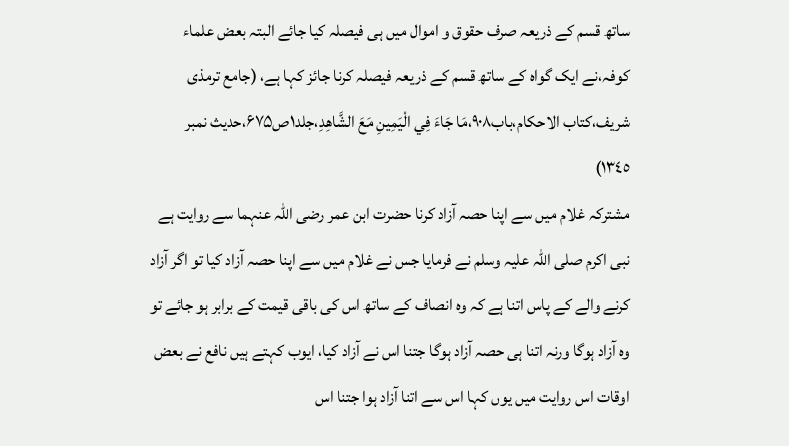ساتھ قسم کے ذریعہ صرف حقوق و اموال میں ہی فیصلہ کیا جائے البتہ بعض علماء کوفہ،نے ایک گواہ کے ساتھ قسم کے ذریعہ فیصلہ کرنا جائز کہا ہے، (جامع ترمذی شریف،کتاب الاحکام،باب۹۰۸،مَا جَاءَ فِي الْيَمِينِ مَعَ الشَّاهِدِ،جلد۱ص۶۷۵،حدیث نمبر ١٣٤٥)
مشترکہ غلام میں سے اپنا حصہ آزاد کرنا حضرت ابن عمر رضی اللہ عنہما سے روایت ہے نبی اکرم صلی اللہ علیہ وسلم نے فرمایا جس نے غلام میں سے اپنا حصہ آزاد کیا تو اگر آزاد کرنے والے کے پاس اتنا ہے کہ وہ انصاف کے ساتھ اس کی باقی قیمت کے برابر ہو جائے تو وہ آزاد ہوگا ورنہ اتنا ہی حصہ آزاد ہوگا جتنا اس نے آزاد کیا، ایوب کہتے ہیں نافع نے بعض اوقات اس روایت میں یوں کہا اس سے اتنا آزاد ہوا جتنا اس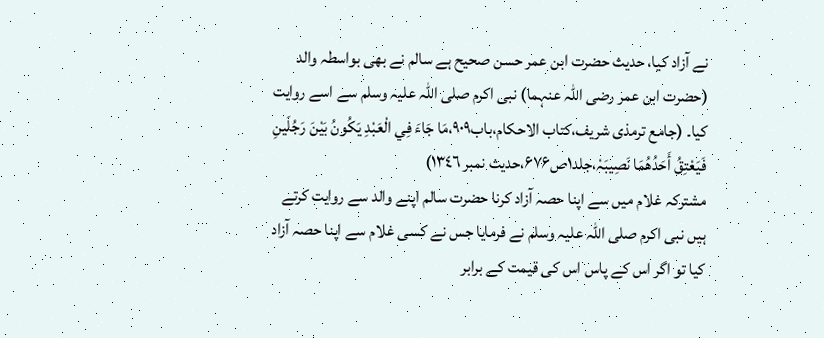نے آزاد کیا، حدیث حضرت ابن عمر حسن صحیح ہے سالم نے بھی بواسطہ والد (حضرت ابن عمر رضی اللہ عنہما) نبی اکرم صلی اللہ علیہ وسلم سے اسے روایت کیا۔ (جامع ترمذی شریف،کتاب الاحکام،باب۹۰۹،مَا جَاءَ فِي الْعَبْدِ يَكُونُ بَيْنَ رَجُلَينِ فَيَعْتِقُ أَحَدُهُمَا نَصِيبَہْ،جلد۱ص۶۷۶،حدیث نمبر ١٣٤٦)
مشترکہ غلام میں سے اپنا حصہ آزاد کرنا حضرت سالم اپنے والد سے روایت کرتے ہیں نبی اکرم صلی اللہ علیہ وسلم نے فرمایا جس نے کسی غلام سے اپنا حصہ آزاد کیا تو اگر اس کے پاس اس کی قیمت کے برابر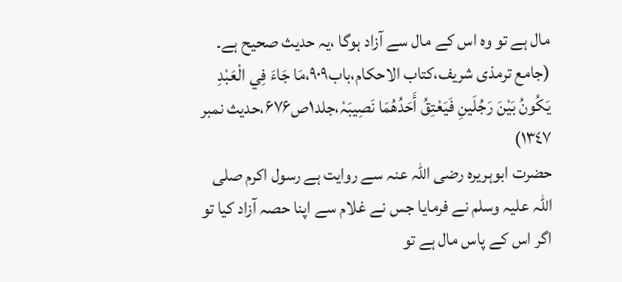مال ہے تو وہ اس کے مال سے آزاد ہوگا ،یہ حدیث صحیح ہے۔ (جامع ترمذی شریف،کتاب الاحکام،باب۹۰۹،مَا جَاءَ فِي الْعَبْدِ يَكُونُ بَيْنَ رَجُلَينِ فَيَعْتِقُ أَحَدُهُمَا نَصِيبَہْ،جلد۱ص۶۷۶،حدیث نمبر ١٣٤٧)
حضرت ابوہریرہ رضی اللہ عنہ سے روایت ہے رسول اکرم صلی اللہ علیہ وسلم نے فرمایا جس نے غلام سے اپنا حصہ آزاد کیا تو اگر اس کے پاس مال ہے تو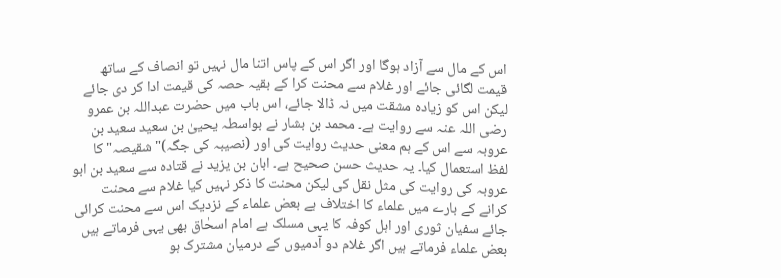اس کے مال سے آزاد ہوگا اور اگر اس کے پاس اتنا مال نہیں تو انصاف کے ساتھ قیمت لگائی جائے اور غلام سے محنت کرا کے بقیہ حصہ کی قیمت ادا کر دی جائے لیکن اس کو زیادہ مشقت میں نہ ڈالا جائے، اس باب میں حضرت عبداللہ بن عمرو رضی اللہ عنہ سے روایت ہے۔ محمد بن بشار نے بواسطہ یحییٰ بن سعید سعید بن عروبہ سے اس کے ہم معنی حدیث روایت کی اور (نصیبہ کی جگہ)" شقیصہ" کا لفظ استعمال کیا۔ یہ حدیث حسن صحیح ہے۔ ابان بن یزید نے قتادہ سے سعید بن ابو عروبہ کی روایت کی مثل نقل کی لیکن محنت کا ذکر نہیں کیا غلام سے محنت کرانے کے بارے میں علماء کا اختلاف ہے بعض علماء کے نزدیک اس سے محنت کرائی جائے سفیان ثوری اور اہل کوفہ کا یہی مسلک ہے امام اسحٰاق بھی یہی فرماتے ہیں بعض علماء فرماتے ہیں اگر غلام دو آدمیوں کے درمیان مشترک ہو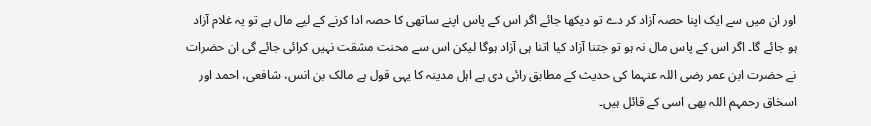اور ان میں سے ایک اپنا حصہ آزاد کر دے تو دیکھا جائے اگر اس کے پاس اپنے ساتھی کا حصہ ادا کرنے کے لیے مال ہے تو یہ غلام آزاد ہو جائے گا۔ اگر اس کے پاس مال نہ ہو تو جتنا آزاد کیا اتنا ہی آزاد ہوگا لیکن اس سے محنت مشقت نہیں کرائی جائے گی ان حضرات نے حضرت ابن عمر رضی اللہ عنہما کی حدیث کے مطابق رائی دی ہے اہل مدینہ کا یہی قول ہے مالک بن انس، شافعی، احمد اور اسحٰاق رحمہم اللہ بھی اسی کے قائل ہیں۔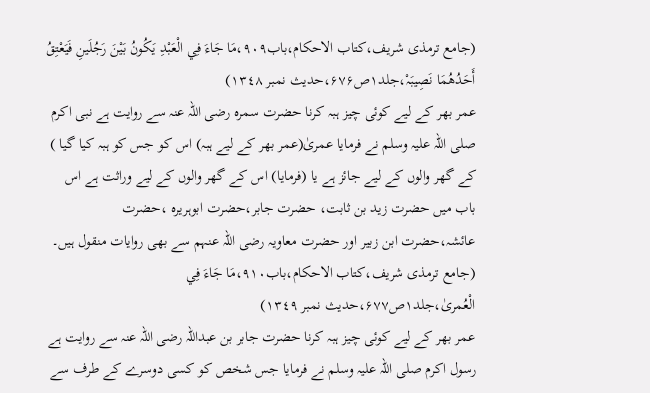(جامع ترمذی شریف،کتاب الاحکام،باب۹۰۹،مَا جَاءَ فِي الْعَبْدِ يَكُونُ بَيْنَ رَجُلَينِ فَيَعْتِقُ أَحَدُهُمَا نَصِيبَہْ،جلد۱ص۶۷۶،حدیث نمبر ١٣٤٨)
عمر بھر کے لیے کوئی چیز ہبہ کرنا حضرت سمرہ رضی اللہ عنہ سے روایت ہے نبی اکرم صلی اللہ علیہ وسلم نے فرمایا عمریٰ(عمر بھر کے لیے ہبہ) اس کو جس کو ہبہ کیا گیا ) کے گھر والوں کے لیے جائز ہے یا (فرمایا) اس کے گھر والوں کے لیے وراثت ہے اس باب میں حضرت زید بن ثابت، حضرت جابر،حضرت ابوہریرہ ،حضرت عائشہ،حضرت ابن زبیر اور حضرت معاویہ رضی اللہ عنہم سے بھی روایات منقول ہیں۔ (جامع ترمذی شریف،کتاب الاحکام،باب۹۱۰،مَا جَاءَ فِي الْعُمریٰ،جلد۱ص۶۷۷،حدیث نمبر ١٣٤٩)
عمر بھر کے لیے کوئی چیز ہبہ کرنا حضرت جابر بن عبداللہ رضی اللہ عنہ سے روایت ہے رسول اکرم صلی اللہ علیہ وسلم نے فرمایا جس شخص کو کسی دوسرے کے طرف سے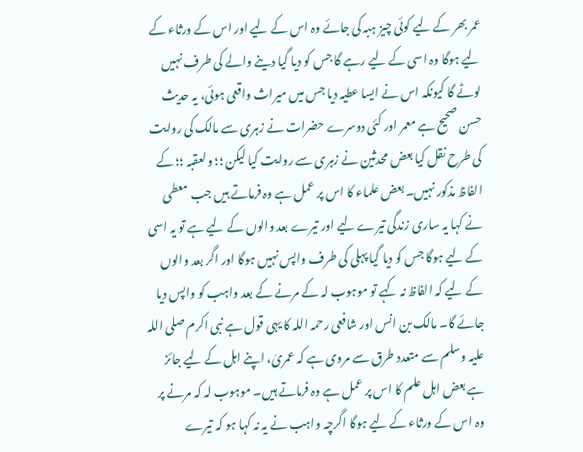عمر بھر کے لیے کوئی چیز ہبہ کی جائے وہ اس کے لیے اور اس کے ورثاء کے لیے ہوگا وہ اسی کے لیے رہے گا جس کو دیا گیا دینے والے کی طرف نہیں لوٹے گا کیونکہ اس نے ایسا عطیہ دیا جس میں میراث واقعی ہوئی، یہ حدیث حسن صحیح ہے معمر اور کئی دوسرے حضرات نے زہری سے مالک کی روایت کی طرح نقل کیا بعض محدثین نے زہری سے روایت کیا لیکن ؛؛ ولعقبہ ؛؛ کے الفاظ مذکور نہیں۔ بعض علماء کا اس پر عمل ہے وہ فرماتے ہیں جب معطی نے کہا یہ ساری زندگی تیرے لیے اور تیرے بعد والوں کے لیے ہے تو یہ اسی کے لیے ہوگا جس کو دیا گیا پہلی کی طرف واپس نہیں ہوگا اور اگر بعد والوں کے لیے کہ الفاظ نہ کہے تو موہوب لہ کے مرنے کے بعد واہب کو واپس دیا جائے گا۔ مالک بن انس اور شافعی رحمہ اللہ کا یہی قول ہے نبی اکرم صلی اللہ علیہ وسلم سے متعدد طرق سے مروی ہے کہ عمریٰ، اپنے اہل کے لیے جائز ہے بعض اہل علم کا اس پر عمل ہے وہ فرماتے ہیں۔ موہوب لہ کہ مرنے پر وہ اس کے ورثاء کے لیے ہوگا اگرچہ واہب نے یہ نہ کہا ہو کہ تیرے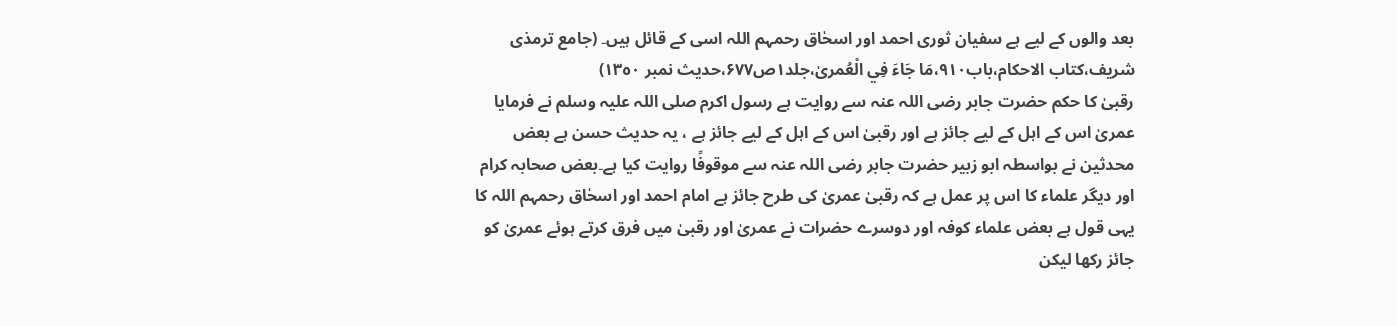بعد والوں کے لیے ہے سفیان ثوری احمد اور اسحٰاق رحمہم اللہ اسی کے قائل ہیں۔ (جامع ترمذی شریف،کتاب الاحکام،باب۹۱۰،مَا جَاءَ فِي الْعُمریٰ،جلد۱ص۶۷۷،حدیث نمبر ١٣٥٠)
رقبیٰ کا حکم حضرت جابر رضی اللہ عنہ سے روایت ہے رسول اکرم صلی اللہ علیہ وسلم نے فرمایا عمریٰ اس کے اہل کے لیے جائز ہے اور رقبیٰ اس کے اہل کے لیے جائز ہے ، یہ حدیث حسن ہے بعض محدثین نے بواسطہ ابو زبیر حضرت جابر رضی اللہ عنہ سے موقوفًا روایت کیا ہے۔بعض صحابہ کرام اور دیگر علماء کا اس پر عمل ہے کہ رقبیٰ عمریٰ کی طرح جائز ہے امام احمد اور اسحٰاق رحمہم اللہ کا یہی قول ہے بعض علماء کوفہ اور دوسرے حضرات نے عمریٰ اور رقبیٰ میں فرق کرتے ہوئے عمریٰ کو جائز رکھا لیکن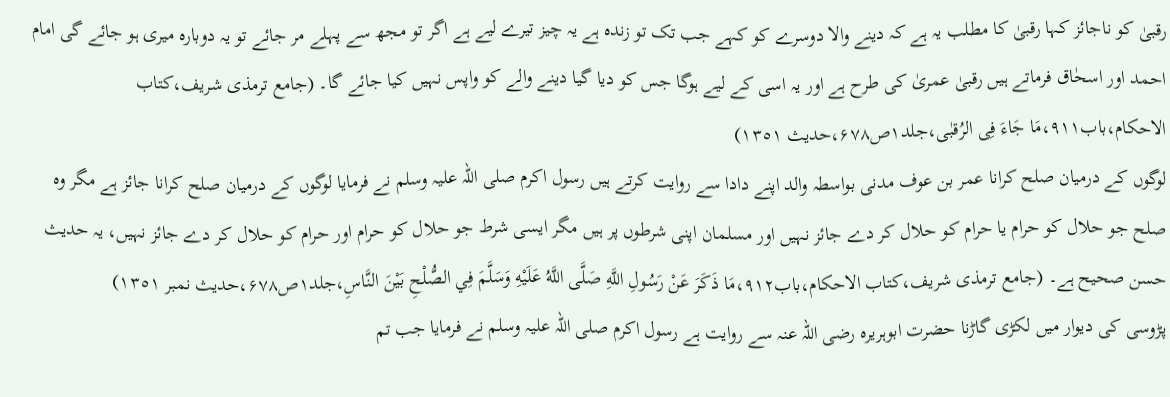رقبیٰ کو ناجائز کہا رقبیٰ کا مطلب یہ ہے کہ دینے والا دوسرے کو کہے جب تک تو زندہ ہے یہ چیز تیرے لیے ہے اگر تو مجھ سے پہلے مر جائے تو یہ دوبارہ میری ہو جائے گی امام احمد اور اسحٰاق فرماتے ہیں رقبیٰ عمریٰ کی طرح ہے اور یہ اسی کے لیے ہوگا جس کو دیا گیا دینے والے کو واپس نہیں کیا جائے گا۔ (جامع ترمذی شریف،کتاب الاحکام،باب۹۱۱،مَا جَاءَ فِی الرُقبٰی،جلد۱ص۶۷۸،حدیث ١٣٥١)
لوگوں کے درمیان صلح کرانا عمر بن عوف مدنی بواسطہ والد اپنے دادا سے روایت کرتے ہیں رسول اکرم صلی اللہ علیہ وسلم نے فرمایا لوگوں کے درمیان صلح کرانا جائز ہے مگر وہ صلح جو حلال کو حرام یا حرام کو حلال کر دے جائز نہیں اور مسلمان اپنی شرطوں پر ہیں مگر ایسی شرط جو حلال کو حرام اور حرام کو حلال کر دے جائز نہیں، یہ حدیث حسن صحیح ہے۔ (جامع ترمذی شریف،کتاب الاحکام،باب۹۱۲،مَا ذَكَرَ عَنْ رَسُولِ اللَّهِ صَلَّى اللَّهُ عَلَيْهِ وَسَلَّمَ فِي الصُّلْحِ بَيْنَ النَّاسِ،جلد۱ص۶۷۸،حدیث نمبر ١٣٥١)
پڑوسی کی دیوار میں لکڑی گاڑنا حضرت ابوہریرہ رضی اللہ عنہ سے روایت ہے رسول اکرم صلی اللہ علیہ وسلم نے فرمایا جب تم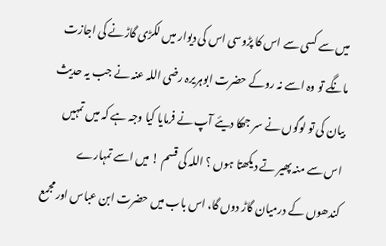میں سے کسی سے اس کا پڑوسی اس کی دیوار میں لکڑی گاڑنے کی اجازت مانگے تو وہ اسے نہ روکے حضرت ابوہریرہ رضی اللہ عنہ نے جب یہ حدیث بیان کی تو لوگوں نے سر جھکا دیئے آپ نے فرمایا کیا وجہ ہے کہ میں تمہیں اس سے منہ پھیر تے دیکھتا ہوں ؟ اللہ کی قسم ! میں اسے تمہارے کندھوں کے درمیان گاڑ دوں گا، اس باب میں حضرت ابن عباس اور مجمع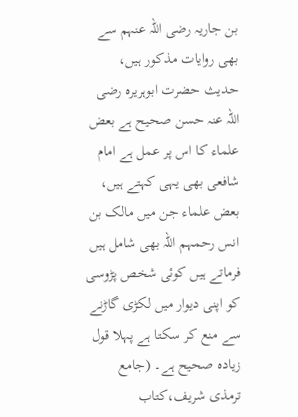بن جاریہ رضی اللہ عنہم سے بھی روایات مذکور ہیں، حدیث حضرت ابوہریرہ رضی اللہ عنہ حسن صحیح ہے بعض علماء کا اس پر عمل ہے امام شافعی بھی یہی کہتے ہیں، بعض علماء جن میں مالک بن انس رحمہم اللہ بھی شامل ہیں فرماتے ہیں کوئی شخص پڑوسی کو اپنی دیوار میں لکڑی گاڑنے سے منع کر سکتا ہے پہلا قول زیادہ صحیح ہے۔ (جامع ترمذی شریف،کتاب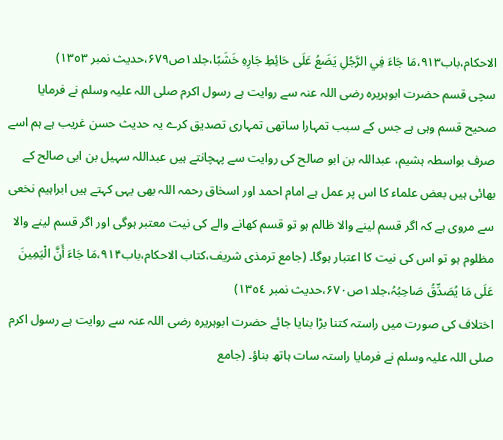الاحکام،باب۹۱۳،مَا جَاءَ فِي الرَّجُلِ يَضَعُ عَلَى حَائِطِ جَارِهِ خَشَبًا،جلد۱ص۶۷۹،حدیث نمبر ١٣٥٣)
سچی قسم حضرت ابوہریرہ رضی اللہ عنہ سے روایت ہے رسول اکرم صلی اللہ علیہ وسلم نے فرمایا صحیح قسم وہی ہے جس کے سبب تمہارا ساتھی تمہاری تصدیق کرے یہ حدیث حسن غریب ہے ہم اسے صرف بواسطہ ہشیم، عبداللہ بن ابو صالح کی روایت سے پہچانتے ہیں عبداللہ سہیل بن ابی صالح کے بھائی ہیں بعض علماء کا اس پر عمل ہے امام احمد اور اسحٰاق رحمہ اللہ بھی یہی کہتے ہیں ابراہیم نخعی سے مروی ہے کہ اگر قسم لینے والا ظالم ہو تو قسم کھانے والے کی نیت معتبر ہوگی اور اگر قسم لینے والا مظلوم ہو تو اس کی نیت کا اعتبار ہوگا۔ (جامع ترمذی شریف،کتاب الاحکام،باب۹۱۴،مَا جَاءَ أَنَّ الْيَمِينَ عَلَى مَا يُصَدِّقُ صَاحِبُہُ،جلد۱ص۶۷۰،حدیث نمبر ١٣٥٤)
اختلاف کی صورت میں راستہ کتنا بڑا بنایا جائے حضرت ابوہریرہ رضی اللہ عنہ سے روایت ہے رسول اکرم صلی اللہ علیہ وسلم نے فرمایا راستہ سات ہاتھ بناؤ۔ (جامع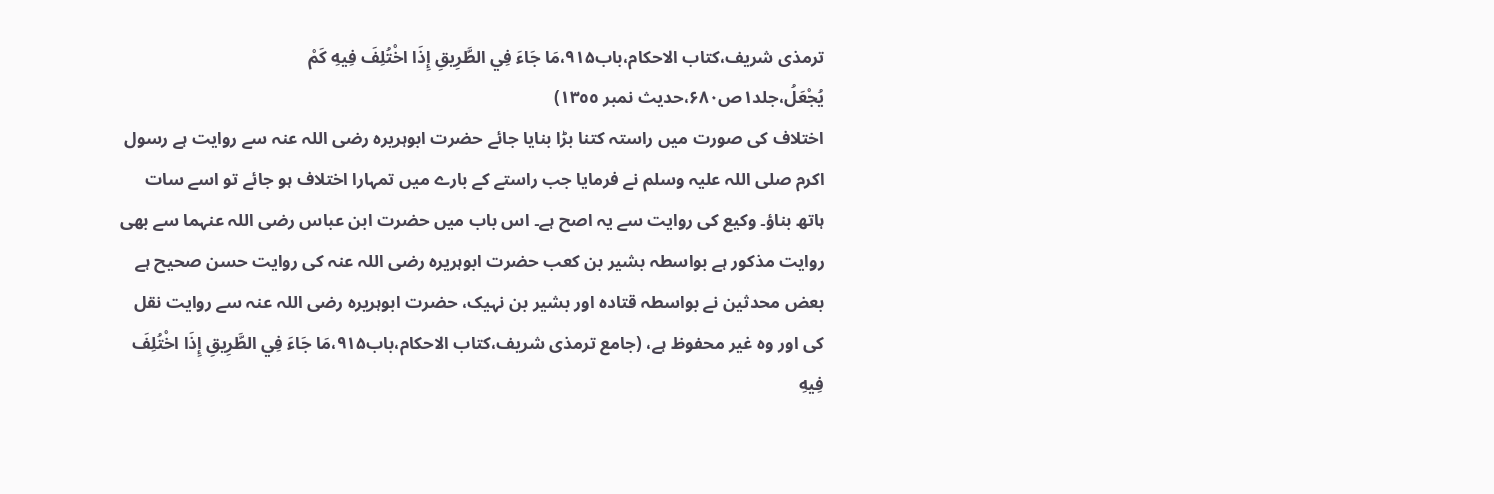ترمذی شریف،کتاب الاحکام،باب۹۱۵،مَا جَاءَ فِي الطَّرِيقِ إِذَا اخْتُلِفَ فِيهِ کَمْ يُجْعَلُ،جلد۱ص۶۸۰،حدیث نمبر ١٣٥٥)
اختلاف کی صورت میں راستہ کتنا بڑا بنایا جائے حضرت ابوہریرہ رضی اللہ عنہ سے روایت ہے رسول اکرم صلی اللہ علیہ وسلم نے فرمایا جب راستے کے بارے میں تمہارا اختلاف ہو جائے تو اسے سات ہاتھ بناؤ۔ وکیع کی روایت سے یہ اصح ہے۔ اس باب میں حضرت ابن عباس رضی اللہ عنہما سے بھی روایت مذکور ہے بواسطہ بشیر بن کعب حضرت ابوہریرہ رضی اللہ عنہ کی روایت حسن صحیح ہے بعض محدثین نے بواسطہ قتادہ اور بشیر بن نہیک، حضرت ابوہریرہ رضی اللہ عنہ سے روایت نقل کی اور وہ غیر محفوظ ہے، (جامع ترمذی شریف،کتاب الاحکام،باب۹۱۵،مَا جَاءَ فِي الطَّرِيقِ إِذَا اخْتُلِفَ فِيهِ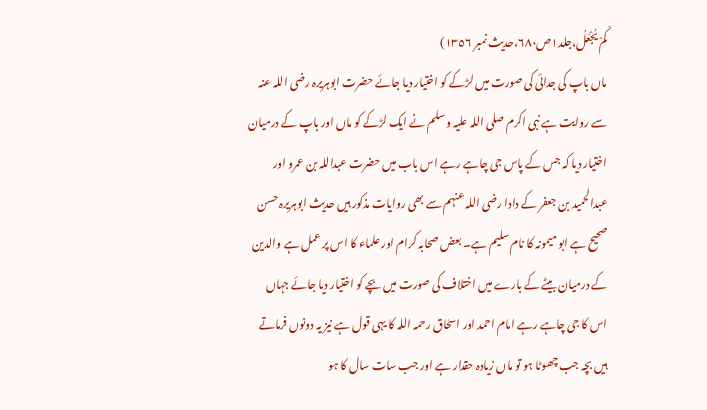کَمْ يُجْعَلُ،جلد۱ص۶۸۰،حدیث نمبر ١٣٥٦)
ماں باپ کی جدائی کی صورت میں لڑکے کو اختیار دیا جائے حضرت ابوہریرہ رضی اللہ عنہ سے روایت ہے نبی اکرم صلی اللہ علیہ وسلم نے ایک لڑکے کو ماں اور باپ کے درمیان اختیار دیا کہ جس کے پاس جی چاہے رہے اس باب میں حضرت عبداللہ بن عمرو اور عبدالحمید بن جعفر کے دادا رضی اللہ عنہم سے بھی روایات مذکور ہیں حدیث ابوہریرہ حسن صحیح ہے ابو میمونہ کا نام سلیم ہے۔ بعض صحابہ کرام اور علماء کا اس پر عمل ہے والدین کے درمیان بیٹے کے بارے میں اختلاف کی صورت میں بچے کو اختیار دیا جائے جہاں اس کا جی چاہے رہے امام احمد اور اسحٰاق رحمہ اللہ کا یہی قول ہے نیز یہ دونوں فرماتے ہیں بچہ جب چھوٹا ہو تو ماں زیادہ حقدار ہے اور جب سات سال کا ہو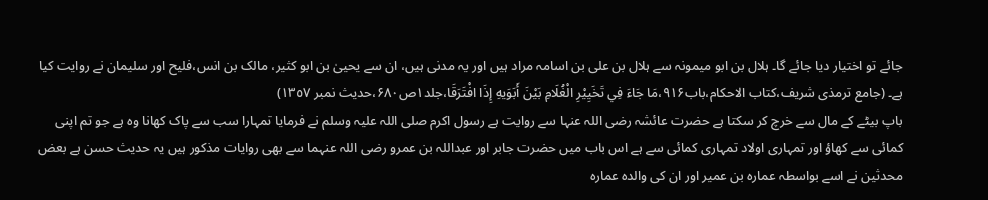جائے تو اختیار دیا جائے گا۔ ہلال بن ابو میمونہ سے ہلال بن علی بن اسامہ مراد ہیں اور یہ مدنی ہیں، ان سے یحییٰ بن ابو کثیر، مالک بن انس،فلیح اور سلیمان نے روایت کیا ہے۔ (جامع ترمذی شریف،کتاب الاحکام،باب۹۱۶،مَا جَاءَ فِي تَخَيِیْرِ الْغُلَامِ بَيْنَ أَبَوَيهِ إِذَا افْتَرَقَا،جلد۱ص۶۸۰،حدیث نمبر ١٣٥٧)
باپ بیٹے کے مال سے خرچ کر سکتا ہے حضرت عائشہ رضی اللہ عنہا سے روایت ہے رسول اکرم صلی اللہ علیہ وسلم نے فرمایا تمہارا سب سے پاک کھانا وہ ہے جو تم اپنی کمائی سے کھاؤ اور تمہاری اولاد تمہاری کمائی سے ہے اس باب میں حضرت جابر اور عبداللہ بن عمرو رضی اللہ عنہما سے بھی روایات مذکور ہیں یہ حدیث حسن ہے بعض محدثین نے اسے بواسطہ عمارہ بن عمیر اور ان کی والدہ عمارہ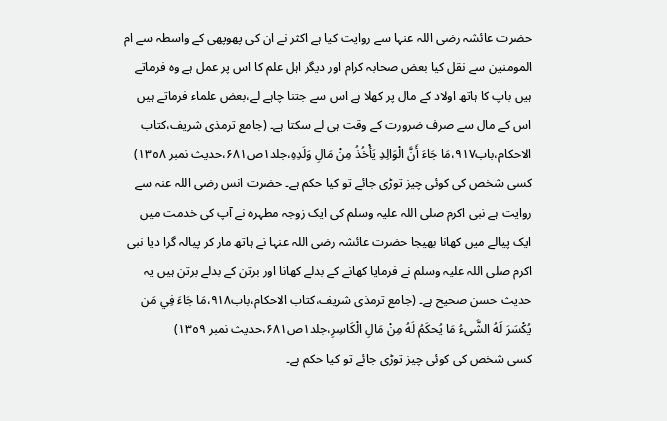حضرت عائشہ رضی اللہ عنہا سے روایت کیا ہے اکثر نے ان کی پھوپھی کے واسطہ سے ام المومنین سے نقل کیا بعض صحابہ کرام اور دیگر اہل علم کا اس پر عمل ہے وہ فرماتے ہیں باپ کا ہاتھ اولاد کے مال پر کھلا ہے اس سے جتنا چاہے لے،بعض علماء فرماتے ہیں اس کے مال سے صرف ضرورت کے وقت ہی لے سکتا ہے۔ (جامع ترمذی شریف،کتاب الاحکام،باب۹۱۷،مَا جَاءَ أَنَّ الْوَالِدِ يَأْخُذُ مِنْ مَالِ وَلَدِهِ،جلد۱ص۶۸۱،حدیث نمبر ١٣٥٨)
کسی شخص کی کوئی چیز توڑی جائے تو کیا حکم ہے۔ حضرت انس رضی اللہ عنہ سے روایت ہے نبی اکرم صلی اللہ علیہ وسلم کی ایک زوجہ مطہرہ نے آپ کی خدمت میں ایک پیالے میں کھانا بھیجا حضرت عائشہ رضی اللہ عنہا نے ہاتھ مار کر پیالہ گرا دیا نبی اکرم صلی اللہ علیہ وسلم نے فرمایا کھانے کے بدلے کھانا اور برتن کے بدلے برتن ہیں یہ حدیث حسن صحیح ہے۔ (جامع ترمذی شریف،کتاب الاحکام،باب۹۱۸،مَا جَاءَ فِي مَن يُكْسَرَ لَهُ الشَّىءُ مَا يُحكَمُ لَهُ مِنْ مَالِ الْكَاسِرِ،جلد۱ص۶۸۱،حدیث نمبر ١٣٥٩)
کسی شخص کی کوئی چیز توڑی جائے تو کیا حکم ہے۔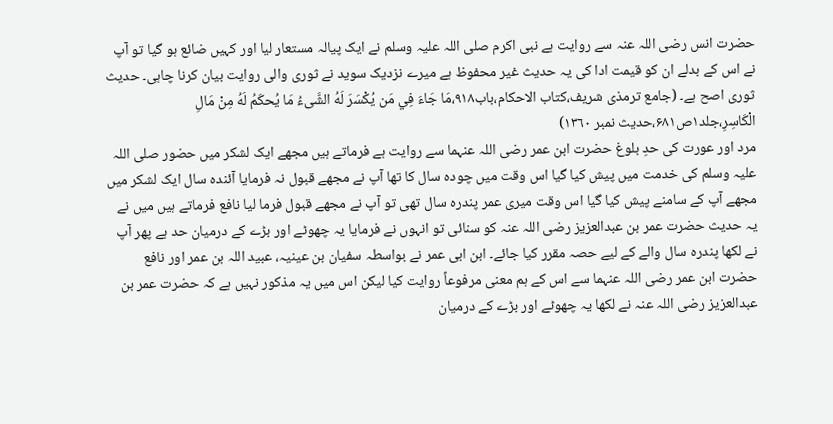حضرت انس رضی اللہ عنہ سے روایت ہے نبی اکرم صلی اللہ علیہ وسلم نے ایک پیالہ مستعار لیا اور کہیں ضائع ہو گیا تو آپ نے اس کے بدلے ان کو قیمت ادا کی یہ حدیث غیر محفوظ ہے میرے نزدیک سوید نے ثوری والی روایت بیان کرنا چاہی۔ حدیث ثوری اصح ہے۔ (جامع ترمذی شریف،کتاب الاحکام،باب۹۱۸،مَا جَاءَ فِي مَن يُكْسَرَ لَهُ الشَّىءُ مَا يُحكَمُ لَهُ مِنْ مَالِ الْكَاسِرِ،جلد۱ص۶۸۱،حدیث نمبر ١٣٦٠)
مرد اور عورت کی حدِ بلوغ حضرت ابن عمر رضی اللہ عنہما سے روایت ہے فرماتے ہیں مجھے ایک لشکر میں حضور صلی اللہ علیہ وسلم کی خدمت میں پیش کیا گیا اس وقت میں چودہ سال کا تھا آپ نے مجھے قبول نہ فرمایا آئندہ سال ایک لشکر میں مجھے آپ کے سامنے پیش کیا گیا اس وقت میری عمر پندرہ سال تھی تو آپ نے مجھے قبول فرما لیا نافع فرماتے ہیں میں نے یہ حدیث حضرت عمر بن عبدالعزیز رضی اللہ عنہ کو سنائی تو انہوں نے فرمایا یہ چھوٹے اور بڑے کے درمیان حد ہے پھر آپ نے لکھا پندرہ سال والے کے لیے حصہ مقرر کیا جائے۔ ابن ابی عمر نے بواسطہ سفیان بن عینیہ، عبید اللہ بن عمر اور نافع حضرت ابن عمر رضی اللہ عنہما سے اس کے ہم معنی مرفوعاً روایت کیا لیکن اس میں یہ مذکور نہیں ہے کہ حضرت عمر بن عبدالعزیز رضی اللہ عنہ نے لکھا یہ چھوٹے اور بڑے کے درمیان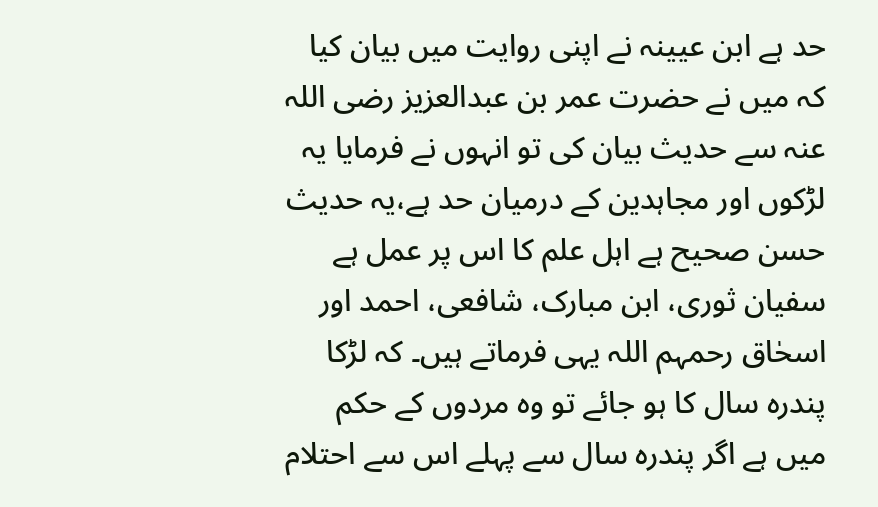حد ہے ابن عیینہ نے اپنی روایت میں بیان کیا کہ میں نے حضرت عمر بن عبدالعزیز رضی اللہ عنہ سے حدیث بیان کی تو انہوں نے فرمایا یہ لڑکوں اور مجاہدین کے درمیان حد ہے،یہ حدیث حسن صحیح ہے اہل علم کا اس پر عمل ہے سفیان ثوری، ابن مبارک، شافعی، احمد اور اسحٰاق رحمہم اللہ یہی فرماتے ہیں۔ کہ لڑکا پندرہ سال کا ہو جائے تو وہ مردوں کے حکم میں ہے اگر پندرہ سال سے پہلے اس سے احتلام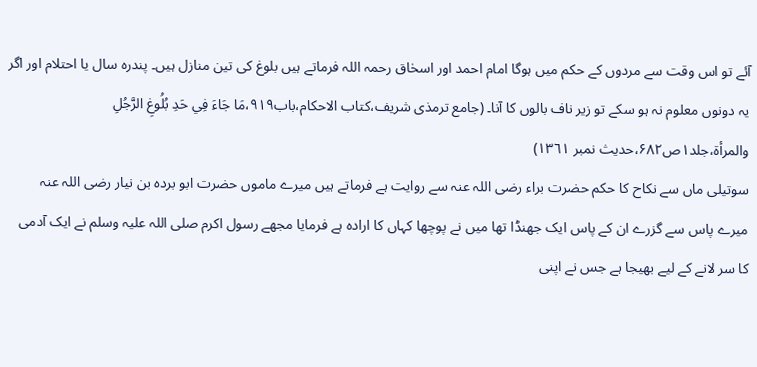آئے تو اس وقت سے مردوں کے حکم میں ہوگا امام احمد اور اسحٰاق رحمہ اللہ فرماتے ہیں بلوغ کی تین منازل ہیں۔ پندرہ سال یا احتلام اور اگر یہ دونوں معلوم نہ ہو سکے تو زیر ناف بالوں کا آنا۔ (جامع ترمذی شریف،کتاب الاحکام،باب۹۱۹،مَا جَاءَ فِي حَدِ بُلُوغِ الرَّجُلِ والمرأة،جلد۱ص۶۸۲،حدیث نمبر ١٣٦١)
سوتیلی ماں سے نکاح کا حکم حضرت براء رضی اللہ عنہ سے روایت ہے فرماتے ہیں میرے ماموں حضرت ابو بردہ بن نیار رضی اللہ عنہ میرے پاس سے گزرے ان کے پاس ایک جھنڈا تھا میں نے پوچھا کہاں کا ارادہ ہے فرمایا مجھے رسول اکرم صلی اللہ علیہ وسلم نے ایک آدمی کا سر لانے کے لیے بھیجا ہے جس نے اپنی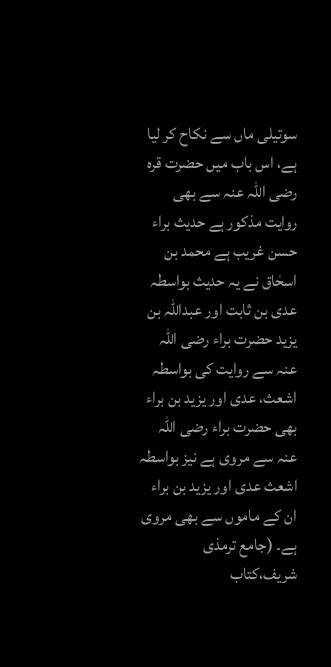سوتیلی ماں سے نکاح کر لیا ہے، اس باب میں حضرت قرہ رضی اللہ عنہ سے بھی روایت مذکور ہے حدیث براء حسن غریب ہے محمد بن اسحٰاق نے یہ حدیث بواسطہ عدی بن ثابت اور عبداللہ بن یزید حضرت براء رضی اللہ عنہ سے روایت کی بواسطہ اشعث، عدی اور یزید بن براء بھی حضرت براء رضی اللہ عنہ سے مروی ہے نیز بواسطہ اشعث عدی اور یزید بن براء ان کے ماموں سے بھی مروی ہے۔ (جامع ترمذی شریف،کتاب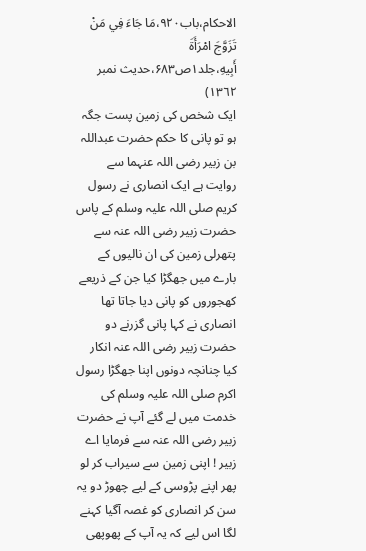الاحکام،باب۹۲۰،مَا جَاءَ فِي مَنْ تَزَوَّجَ امْرَأَةَ أَبِيهِ،جلد۱ص۶۸۳،حدیث نمبر ١٣٦٢)
ایک شخص کی زمین پست جگہ ہو تو پانی کا حکم حضرت عبداللہ بن زبیر رضی اللہ عنہما سے روایت ہے ایک انصاری نے رسول کریم صلی اللہ علیہ وسلم کے پاس حضرت زبیر رضی اللہ عنہ سے پتھرلی زمین کی ان نالیوں کے بارے میں جھگڑا کیا جن کے ذریعے کھجوروں کو پانی دیا جاتا تھا انصاری نے کہا پانی گزرنے دو حضرت زبیر رضی اللہ عنہ انکار کیا چنانچہ دونوں اپنا جھگڑا رسول اکرم صلی اللہ علیہ وسلم کی خدمت میں لے گئے آپ نے حضرت زبیر رضی اللہ عنہ سے فرمایا اے زبیر ! اپنی زمین سے سیراب کر لو پھر اپنے پڑوسی کے لیے چھوڑ دو یہ سن کر انصاری کو غصہ آگیا کہنے لگا اس لیے کہ یہ آپ کے پھوپھی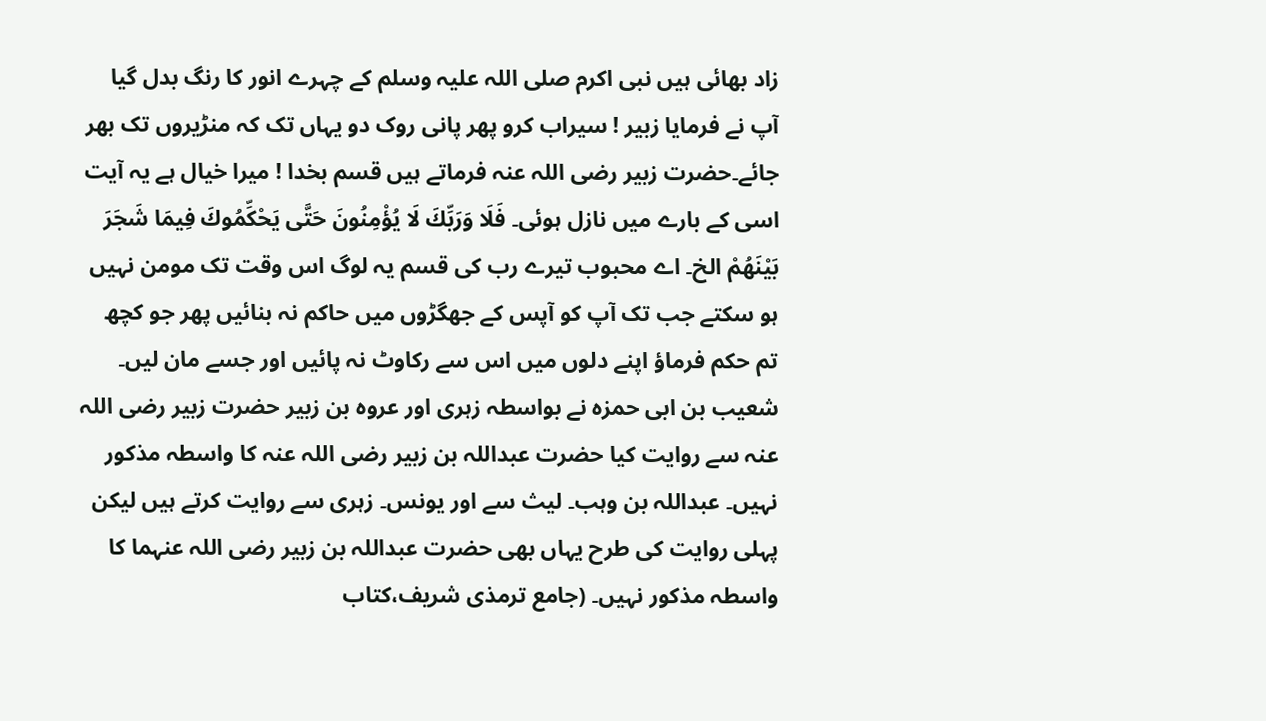زاد بھائی ہیں نبی اکرم صلی اللہ علیہ وسلم کے چہرے انور کا رنگ بدل گیا آپ نے فرمایا زبیر ! سیراب کرو پھر پانی روک دو یہاں تک کہ منڑیروں تک بھر جائے۔حضرت زبیر رضی اللہ عنہ فرماتے ہیں قسم بخدا ! میرا خیال ہے یہ آیت اسی کے بارے میں نازل ہوئی۔ فَلَا وَرَبِّكَ لَا يُؤْمِنُونَ حَتَّى يَحْکِّمُوكَ فِيمَا شَجَرَ بَيْنَهُمْ الخ۔ اے محبوب تیرے رب کی قسم یہ لوگ اس وقت تک مومن نہیں ہو سکتے جب تک آپ کو آپس کے جھگڑوں میں حاکم نہ بنائیں پھر جو کچھ تم حکم فرماؤ اپنے دلوں میں اس سے رکاوٹ نہ پائیں اور جسے مان لیں۔ شعیب بن ابی حمزہ نے بواسطہ زہری اور عروہ بن زبیر حضرت زبیر رضی اللہ عنہ سے روایت کیا حضرت عبداللہ بن زبیر رضی اللہ عنہ کا واسطہ مذکور نہیں۔ عبداللہ بن وہب۔ لیث سے اور یونس۔ زہری سے روایت کرتے ہیں لیکن پہلی روایت کی طرح یہاں بھی حضرت عبداللہ بن زبیر رضی اللہ عنہما کا واسطہ مذکور نہیں۔ (جامع ترمذی شریف،کتاب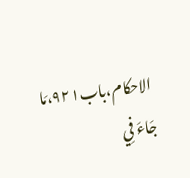الاحکام،باب۹۲۱،مَا جَاءَ فِي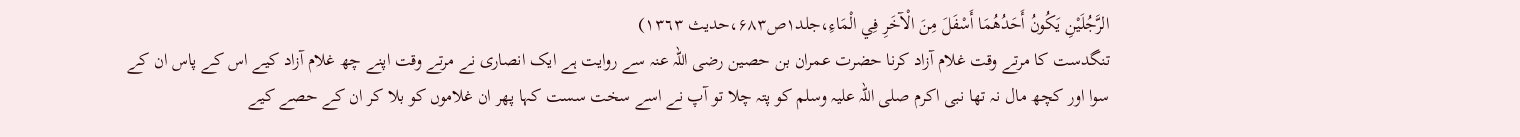الرَّجُلَيْنِ يَكُونُ أَحَدُهُمَا أَسْفَلَ مِنَ الْآخَرِ فِي الْمَاءِ،جلد۱ص۶۸۳،حدیث ١٣٦٣)
تنگدست کا مرتے وقت غلام آزاد کرنا حضرت عمران بن حصین رضی اللہ عنہ سے روایت ہے ایک انصاری نے مرتے وقت اپنے چھ غلام آزاد کیے اس کے پاس ان کے سوا اور کچھ مال نہ تھا نبی اکرم صلی اللہ علیہ وسلم کو پتہ چلا تو آپ نے اسے سخت سست کہا پھر ان غلاموں کو بلا کر ان کے حصے کیے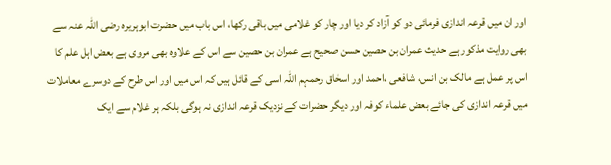اور ان میں قرعہ اندازی فرمائی دو کو آزاد کر دیا اور چار کو غلامی میں باقی رکھا، اس باب میں حضرت ابوہریرہ رضی اللہ عنہ سے بھی روایت مذکور ہے حدیث عمران بن حصین حسن صحیح ہے عمران بن حصین سے اس کے علاوہ بھی مروی ہے بعض اہل علم کا اس پر عمل ہے مالک بن انس، شافعی ،احمد اور اسحٰاق رحمہم اللہ اسی کے قائل ہیں کہ اس میں اور اس طرح کے دوسرے معاملات میں قرعہ اندازی کی جائے بعض علماء کوفہ اور دیگر حضرات کے نزدیک قرعہ اندازی نہ ہوگی بلکہ ہر غلام سے ایک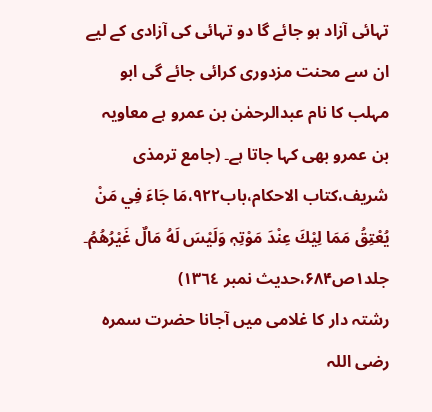تہائی آزاد ہو جائے گا دو تہائی کی آزادی کے لیے ان سے محنت مزدوری کرائی جائے گی ابو مہلب کا نام عبدالرحمٰن بن عمرو ہے معاویہ بن عمرو بھی کہا جاتا ہے۔ (جامع ترمذی شریف،کتاب الاحکام،باب۹۲۲،مَا جَاءَ فِي مَنْ يُعْتِقُ مَمَا لِيْكَ عِنْدَ مَوْتِہٖ وَلَيْسَ لَهُ مَالٌ غَيْرُهُمُ۔ جلد۱ص۶۸۴،حدیث نمبر ١٣٦٤)
رشتہ دار کا غلامی میں آجانا حضرت سمرہ رضی اللہ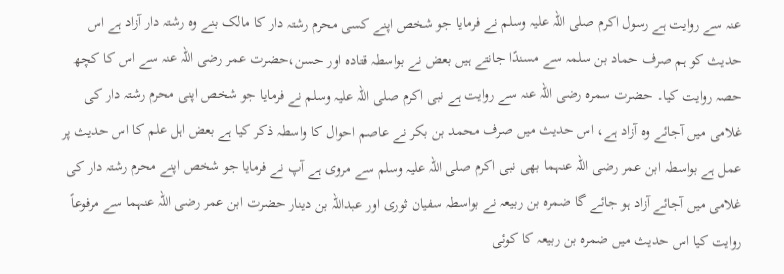عنہ سے روایت ہے رسول اکرم صلی اللہ علیہ وسلم نے فرمایا جو شخص اپنے کسی محرم رشتہ دار کا مالک بنے وہ رشتہ دار آزاد ہے اس حدیث کو ہم صرف حماد بن سلمہ سے مسندًا جانتے ہیں بعض نے بواسطہ قتادہ اور حسن،حضرت عمر رضی اللہ عنہ سے اس کا کچھ حصہ روایت کیا۔ حضرت سمرہ رضی اللہ عنہ سے روایت ہے نبی اکرم صلی اللہ علیہ وسلم نے فرمایا جو شخص اپنی محرم رشتہ دار کی غلامی میں آجائے وہ آزاد ہے، اس حدیث میں صرف محمد بن بکر نے عاصم احوال کا واسطہ ذکر کیا ہے بعض اہل علم کا اس حدیث پر عمل ہے بواسطہ ابن عمر رضی اللہ عنہما بھی نبی اکرم صلی اللہ علیہ وسلم سے مروی ہے آپ نے فرمایا جو شخص اپنے محرم رشتہ دار کی غلامی میں آجائے آزاد ہو جائے گا ضمرہ بن ربیعہ نے بواسطہ سفیان ثوری اور عبداللہ بن دینار حضرت ابن عمر رضی اللہ عنہما سے مرفوعاً روایت کیا اس حدیث میں ضمرہ بن ربیعہ کا کوئی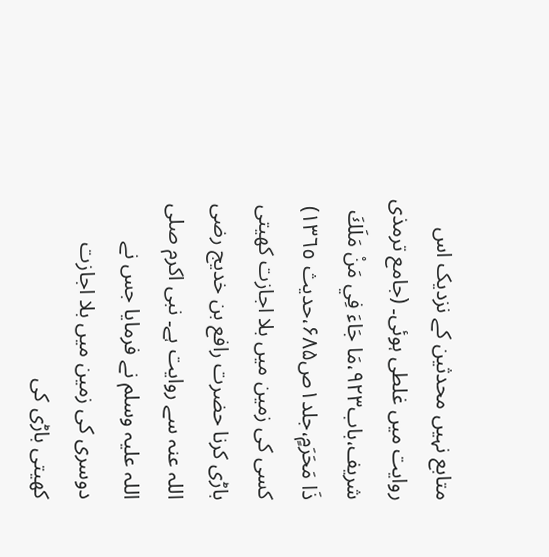متابع نہیں محدثین کے نزدیک اس روایت میں غلطی ہوئی۔ (جامع ترمذی شریف،باب۹۲۳،مَا جَاءَ فِي مَنْ مَلَكَ ذَا مَحَرَمٍ،جلد۱ص۶۸۵،حديث ١٣٦٥)
کسی کی زمین میں بلا اجازت کھیتی باڑی کرنا حضرت رافع بن خدیج رضی اللہ عنہ سے روایت ہے۔ نبی اکرم صلی اللہ علیہ وسلم نے فرمایا جس نے دوسری کی زمین میں بلا اجازت کھیتی باڑی کی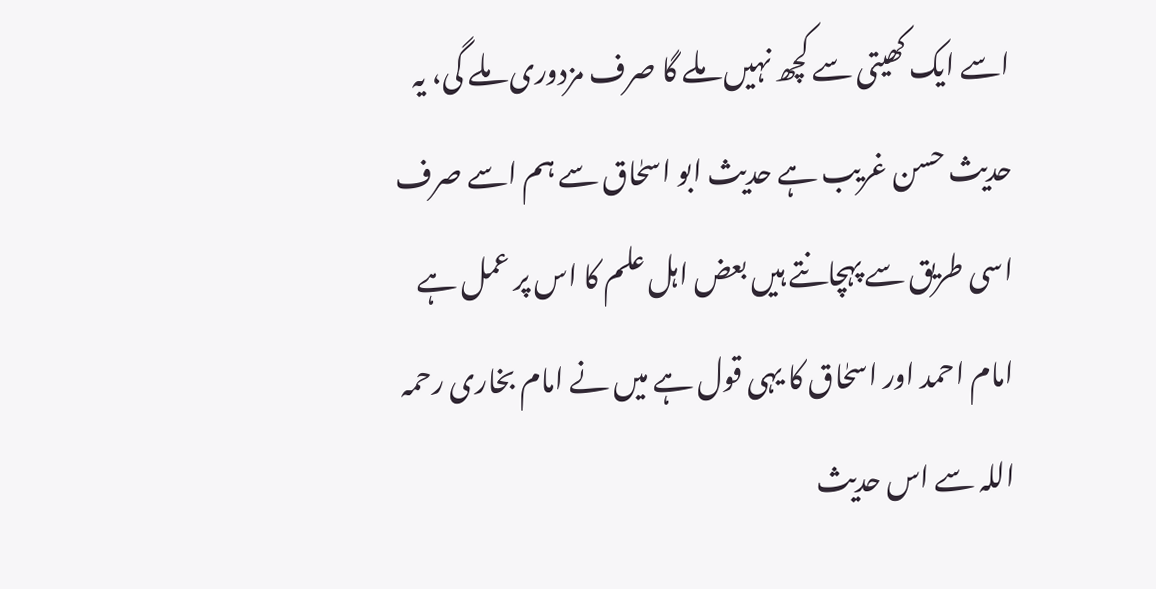اسے ایک کھیتی سے کچھ نہیں ملے گا صرف مزدوری ملے گی، یہ حدیث حسن غریب ہے حدیث ابو اسحٰاق سے ہم اسے صرف اسی طریق سے پہچانتے ہیں بعض اہل علم کا اس پر عمل ہے امام احمد اور اسحٰاق کا یہی قول ہے میں نے امام بخاری رحمہ اللہ سے اس حدیث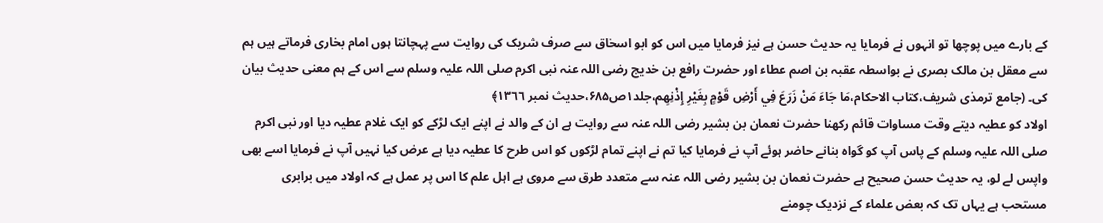کے بارے میں پوچھا تو انہوں نے فرمایا یہ حدیث حسن ہے نیز فرمایا میں اس کو ابو اسحٰاق سے صرف شریک کی روایت سے پہچانتا ہوں امام بخاری فرماتے ہیں ہم سے معقل بن مالک بصری نے بواسطہ عقبہ بن اصم عطاء اور حضرت رافع بن خدیج رضی اللہ عنہ نبی اکرم صلی اللہ علیہ وسلم سے اس کے ہم معنی حدیث بیان کی۔ (جامع ترمذی شریف،کتاب الاحکام،مَا جَاءَ مَنْ زَرَعَ فِي أَرْضِ قَوْمٍ بِغَيْرِ إِذْنِهِم،جلد۱ص۶۸۵،حديث نمبر ١٣٦٦﴾
اولاد کو عطیہ دیتے وقت مساوات قائم رکھنا حضرت نعمان بن بشیر رضی اللہ عنہ سے روایت ہے ان کے والد نے اپنے ایک لڑکے کو ایک غلام عطیہ دیا اور نبی اکرم صلی اللہ علیہ وسلم کے پاس آپ کو گواہ بنانے حاضر ہوئے آپ نے فرمایا کیا تم نے اپنے تمام لڑکوں کو اس طرح کا عطیہ دیا ہے عرض کیا نہیں آپ نے فرمایا اسے بھی واپس لے لو، یہ حدیث حسن صحیح ہے حضرت نعمان بن بشیر رضی اللہ عنہ سے متعدد طرق سے مروی ہے اہل علم کا اس پر عمل ہے کہ اولاد میں برابری مستحب ہے یہاں تک کہ بعض علماء کے نزدیک چومنے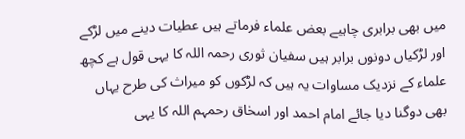میں بھی برابری چاہیے بعض علماء فرماتے ہیں عطیات دینے میں لڑکے اور لڑکیاں دونوں برابر ہیں سفیان ثوری رحمہ اللہ کا یہی قول ہے کچھ علماء کے نزدیک مساوات یہ ہیں کہ لڑکوں کو میراث کی طرح یہاں بھی دوگنا دیا جائے امام احمد اور اسحٰاق رحمہم اللہ کا یہی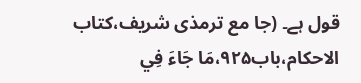قول ہے۔ (جا مع ترمذی شریف،کتاب الاحکام،باب۹۲۵،مَا جَاءَ فِي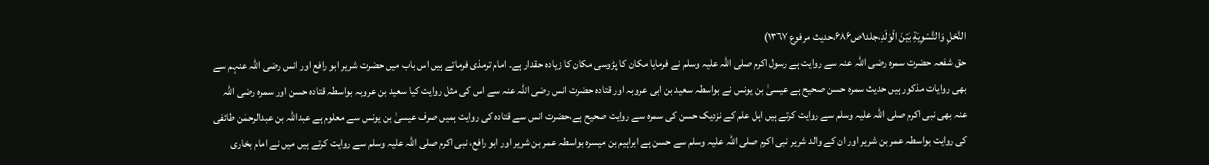النَّحْلِ وَالتَّسْوِيَةِ بَيْنَ الْوَلَدِ،جلد۱ص۶۸۶،حديث مرفوع ١٣٦٧)
حق شفعہ حضرت سمرہ رضی اللہ عنہ سے روایت ہے رسول اکرم صلی اللہ علیہ وسلم نے فرمایا مکان کا پڑوسی مکان کا زیادہ حقدار ہے۔ امام ترمذی فرماتے ہیں اس باب میں حضرت شریر ابو رافع اور انس رضی اللہ عنہم سے بھی روایات مذکور ہیں حدیث سمرہ حسن صحیح ہے عیسیٰ بن یونس نے بواسطہ سعید بن ابی عروبہ اور قتادہ حضرت انس رضی اللہ عنہ سے اس کی مثل روایت کیا سعید بن عروبہ بواسطہ قتادہ حسن اور سمرہ رضی اللہ عنہ بھی نبی اکرم صلی اللہ علیہ وسلم سے روایت کرتے ہیں اہل علم کے نزدیک حسن کی سمرہ سے روایت صحیح ہے،حضرت انس سے قتادہ کی روایت ہمیں صرف عیسیٰ بن یونس سے معلوم ہے عبداللہ بن عبدالرحمٰن طائفی کی روایت بواسطہ عمر بن شریر اور ان کے والد شریر نبی اکرم صلی اللہ علیہ وسلم سے حسن ہے ابراہیم بن میسرہ بواسطہ عمر بن شریر اور ابو رافع، نبی اکرم صلی اللہ علیہ وسلم سے روایت کرتے ہیں میں نے امام بخاری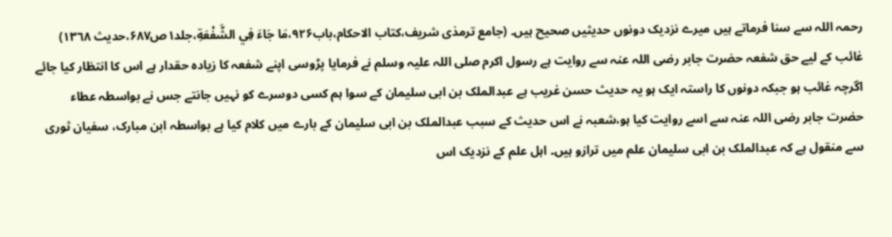رحمہ اللہ سے سنا فرماتے ہیں میرے نزدیک دونوں حدیثیں صحیح ہیں۔ (جامع ترمذی شریف،کتاب الاحکام،باب۹۲۶،مَا جَاءَ فِي الشَّفْعَةِ،جلد۱ص۶۸۷،حديث ١٣٦٨)
غائب کے لیے حق شفعہ حضرت جابر رضی اللہ عنہ سے روایت ہے رسول اکرم صلی اللہ علیہ وسلم نے فرمایا پڑوسی اپنے شفعہ کا زیادہ حقدار ہے اس کا انتظار کیا جائے اگرچہ غائب ہو جبکہ دونوں کا راستہ ایک ہو یہ حدیث حسن غریب ہے عبدالملک بن ابی سلیمان کے سوا ہم کسی دوسرے کو نہیں جانتے جس نے بواسطہ عطاء حضرت جابر رضی اللہ عنہ سے اسے روایت کیا ہو،شعبہ نے اس حدیث کے سبب عبدالملک بن ابی سلیمان کے بارے میں کلام کیا ہے بواسطہ ابن مبارک، سفیان ثوری سے منقول ہے کہ عبدالملک بن ابی سلیمان علم میں ترازو ہیں۔ اہل علم کے نزدیک اس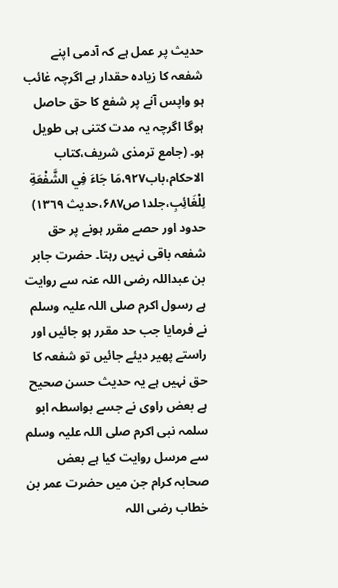حدیث پر عمل ہے کہ آدمی اپنے شفعہ کا زیادہ حقدار ہے اگرچہ غائب ہو واپس آنے پر شفع کا حق حاصل ہوگا اگرچہ یہ مدت کتنی ہی طویل ہو۔ (جامع ترمذی شریف،کتاب الاحکام،باب۹۲۷،مَا جَاءَ فِي الشَّفْعَةِ لِلْغَائِبِ،جلد۱ص۶۸۷،حديث ١٣٦٩)
حدود اور حصے مقرر ہونے پر حق شفعہ باقی نہیں رہتا۔ حضرت جابر بن عبداللہ رضی اللہ عنہ سے روایت ہے رسول اکرم صلی اللہ علیہ وسلم نے فرمایا جب حد مقرر ہو جائیں اور راستے پھیر دیئے جائیں تو شفعہ کا حق نہیں ہے یہ حدیث حسن صحیح ہے بعض راوی نے جسے بواسطہ ابو سلمہ نبی اکرم صلی اللہ علیہ وسلم سے مرسل روایت کیا ہے بعض صحابہ کرام جن میں حضرت عمر بن خطاب رضی اللہ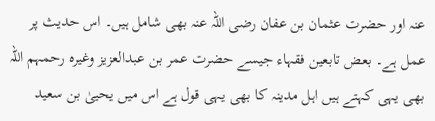عنہ اور حضرت عثمان بن عفان رضی اللہ عنہ بھی شامل ہیں۔ اس حدیث پر عمل ہے۔ بعض تابعین فقہاء جیسے حضرت عمر بن عبدالعزیز وغیرہ رحمہم اللہ بھی یہی کہتے ہیں اہل مدینہ کا بھی یہی قول ہے اس میں یحییٰ بن سعید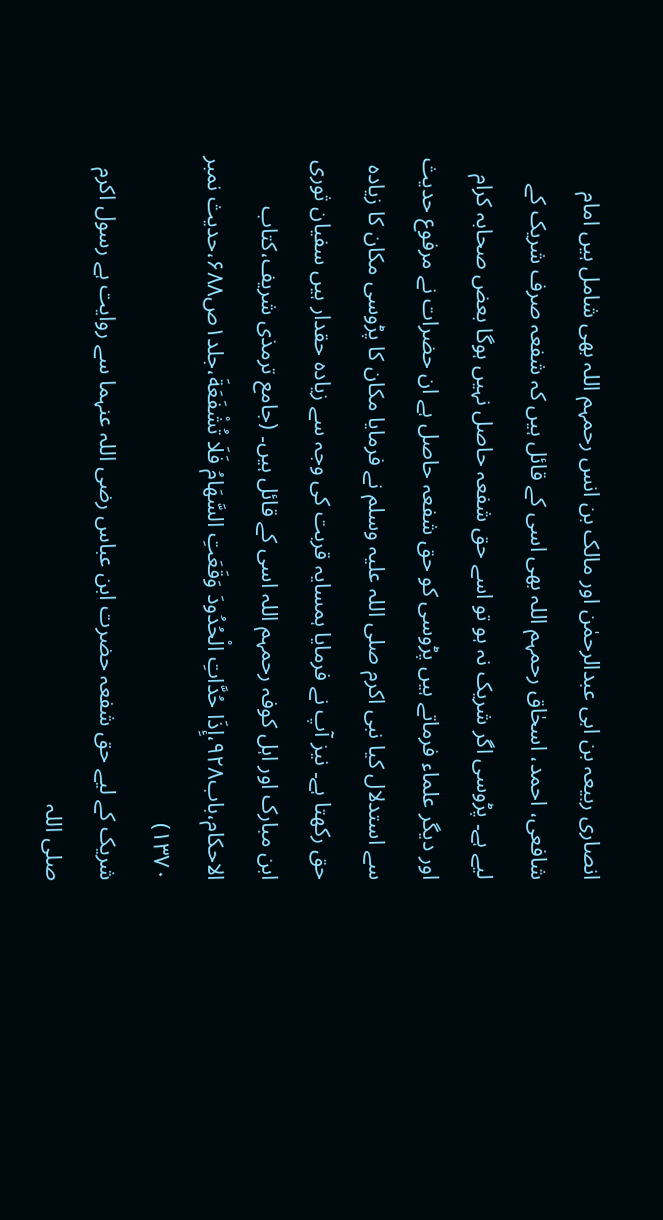انصاری ربیعہ بن ابی عبدالرحمٰن اور مالک بن انس رحمہم اللہ بھی شامل ہیں امام شافعی، احمد، اسحٰاق رحمہم اللہ بھی اسی کے قائل ہیں کہ شفعہ صرف شریک کے لیے ہے۔ پڑوسی اگر شریک نہ ہو تو اسے حق شفعہ حاصل نہیں ہوگا بعض صحابہ کرام اور دیگر علماء فرماتے ہیں پڑوسی کو حق شفعہ حاصل ہے ان حضرات نے مرفوع حدیث سے استدلال کیا نبی اکرم صلی اللہ علیہ وسلم نے فرمایا مکان کا پڑوسی مکان کا زیادہ حق رکھتا ہے۔ نیز آپ نے فرمایا ہمسایہ قربت کی وجہ سے زیادہ حقدار ہیں سفیان ثوری ابن مبارک اور اہل کوفہ رحمہم اللہ اسی کے قائل ہیں۔ (جامع ترمذی شریف،کتاب الاحکام،باب۹۲۸،إِذَا حُدَّاتِ الْحُدُودَ وَقَعَتِ السَّهَامُ فَلَا تُشْفَعَةَ،جلد۱ص۶۸۸،حديث نمبر ١٣٧٠)
شریک کے لیے حق شفعہ حضرت ابن عباس رضی اللہ عنہما سے روایت ہے رسول اکرم صلی اللہ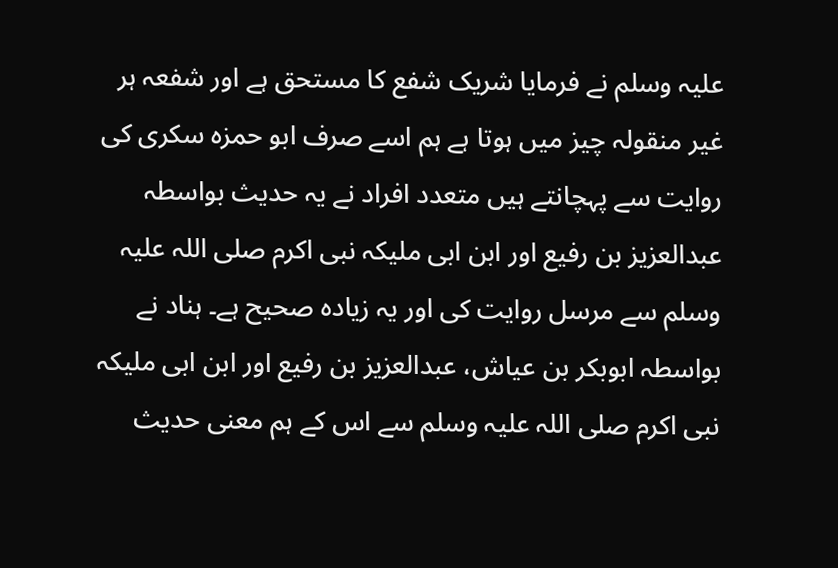علیہ وسلم نے فرمایا شریک شفع کا مستحق ہے اور شفعہ ہر غیر منقولہ چیز میں ہوتا ہے ہم اسے صرف ابو حمزہ سکری کی روایت سے پہچانتے ہیں متعدد افراد نے یہ حدیث بواسطہ عبدالعزیز بن رفیع اور ابن ابی ملیکہ نبی اکرم صلی اللہ علیہ وسلم سے مرسل روایت کی اور یہ زیادہ صحیح ہے۔ ہناد نے بواسطہ ابوبکر بن عیاش، عبدالعزیز بن رفیع اور ابن ابی ملیکہ نبی اکرم صلی اللہ علیہ وسلم سے اس کے ہم معنی حدیث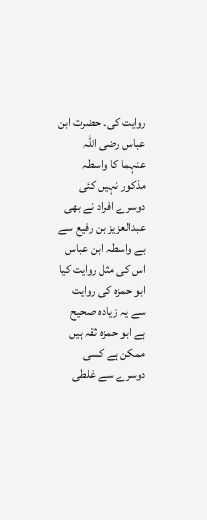روایت کی۔ حضرت ابن عباس رضی اللہ عنہما کا واسطہ مذکور نہیں کئی دوسرے افراد نے بھی عبدالعزیز بن رفیع سے بے واسطہ ابن عباس اس کی مثل روایت کیا ابو حمزہ کی روایت سے یہ زیادہ صحیح ہے ابو حمزہ ثقہ ہیں ممکن ہے کسی دوسرے سے غلطی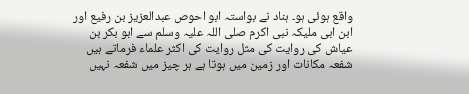واقع ہوئی ہو۔ ہناد نے بواستہ ابو احوص عبدالعزیز بن رفیع اور ابن ابی ملیکہ نبی اکرم صلی اللہ علیہ وسلم سے ابو بکر بن عیاش کی روایت کی مثل روایت کی اکثر علماء فرماتے ہیں شفعہ مکانات اور زمین میں ہوتا ہے ہر چیز میں شفعہ نہیں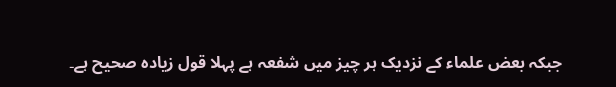جبکہ بعض علماء کے نزدیک ہر چیز میں شفعہ ہے پہلا قول زیادہ صحیح ہے۔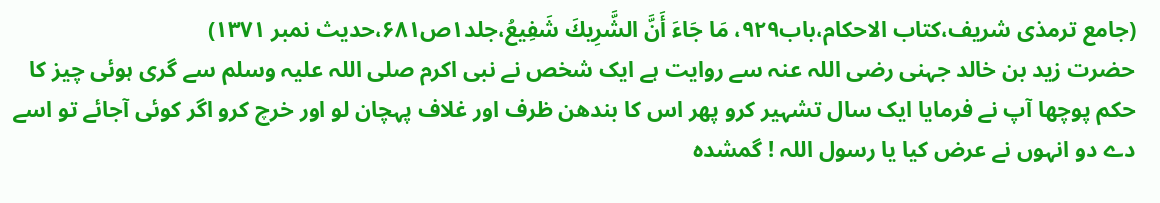(جامع ترمذی شریف،کتاب الاحکام،باب۹۲۹، مَا جَاءَ أَنَّ الشَّرِيكَ شَفِيعُ،جلد۱ص۶۸۱،حدیث نمبر ١٣٧١)
حضرت زید بن خالد جہنی رضی اللہ عنہ سے روایت ہے ایک شخص نے نبی اکرم صلی اللہ علیہ وسلم سے گری ہوئی چیز کا حکم پوچھا آپ نے فرمایا ایک سال تشہیر کرو پھر اس کا بندھن ظرف اور غلاف پہچان لو اور خرچ کرو اگر کوئی آجائے تو اسے دے دو انہوں نے عرض کیا یا رسول اللہ ! گمشدہ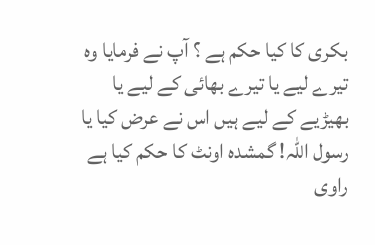بکری کا کیا حکم ہے ؟ آپ نے فرمایا وہ تیرے لیے یا تیرے بھائی کے لیے یا بھیڑیے کے لیے ہیں اس نے عرض کیا یا رسول اللہ! گمشدہ اونٹ کا حکم کیا ہے راوی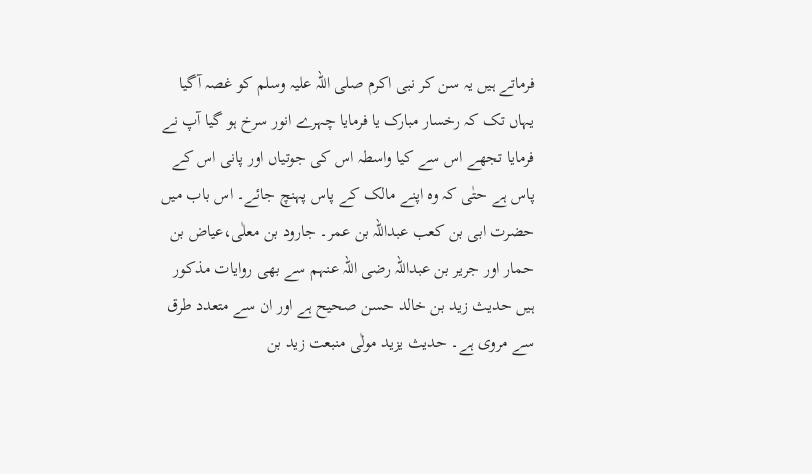فرماتے ہیں یہ سن کر نبی اکرم صلی اللہ علیہ وسلم کو غصہ آگیا یہاں تک کہ رخسار مبارک یا فرمایا چہرے انور سرخ ہو گیا آپ نے فرمایا تجھے اس سے کیا واسطہ اس کی جوتیاں اور پانی اس کے پاس ہے حتٰی کہ وہ اپنے مالک کے پاس پہنچ جائے۔ اس باب میں حضرت ابی بن کعب عبداللہ بن عمر۔ جارود بن معلٰی،عیاض بن حمار اور جریر بن عبداللہ رضی اللہ عنہم سے بھی روایات مذکور ہیں حدیث زید بن خالد حسن صحیح ہے اور ان سے متعدد طرق سے مروی ہے۔ حدیث یزید مولٰی منبعت زید بن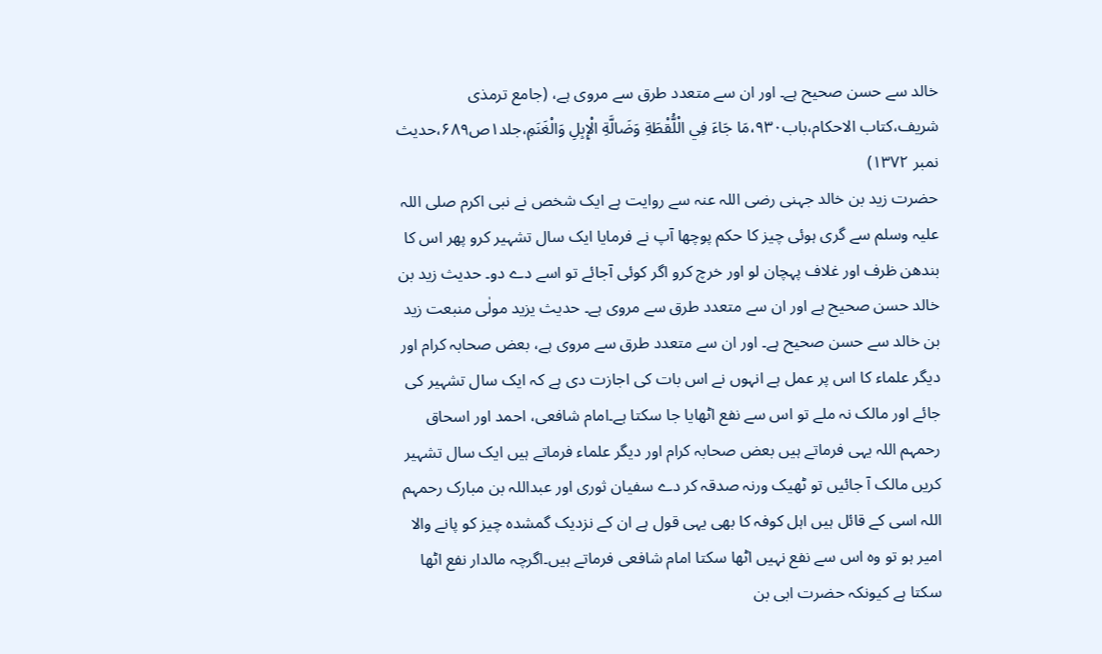خالد سے حسن صحیح ہے۔ اور ان سے متعدد طرق سے مروی ہے، (جامع ترمذی شریف،کتاب الاحکام،باب۹۳۰،مَا جَاءَ فِي الْلُّقْطَةِ وَضَالَّةِ الْإِبِلِ وَالْغَنَمِ،جلد۱ص۶۸۹،حديث نمبر ١٣٧٢)
حضرت زید بن خالد جہنی رضی اللہ عنہ سے روایت ہے ایک شخص نے نبی اکرم صلی اللہ علیہ وسلم سے گری ہوئی چیز کا حکم پوچھا آپ نے فرمایا ایک سال تشہیر کرو پھر اس کا بندھن ظرف اور غلاف پہچان لو اور خرچ کرو اگر کوئی آجائے تو اسے دے دو۔ حدیث زید بن خالد حسن صحیح ہے اور ان سے متعدد طرق سے مروی ہے۔ حدیث یزید مولٰی منبعت زید بن خالد سے حسن صحیح ہے۔ اور ان سے متعدد طرق سے مروی ہے، بعض صحابہ کرام اور دیگر علماء کا اس پر عمل ہے انہوں نے اس بات کی اجازت دی ہے کہ ایک سال تشہیر کی جائے اور مالک نہ ملے تو اس سے نفع اٹھایا جا سکتا ہے۔امام شافعی، احمد اور اسحاق رحمہم اللہ یہی فرماتے ہیں بعض صحابہ کرام اور دیگر علماء فرماتے ہیں ایک سال تشہیر کریں مالک آ جائیں تو ٹھیک ورنہ صدقہ کر دے سفیان ثوری اور عبداللہ بن مبارک رحمہم اللہ اسی کے قائل ہیں اہل کوفہ کا بھی یہی قول ہے ان کے نزدیک گمشدہ چیز کو پانے والا امیر ہو تو وہ اس سے نفع نہیں اٹھا سکتا امام شافعی فرماتے ہیں۔اگرچہ مالدار نفع اٹھا سکتا ہے کیونکہ حضرت ابی بن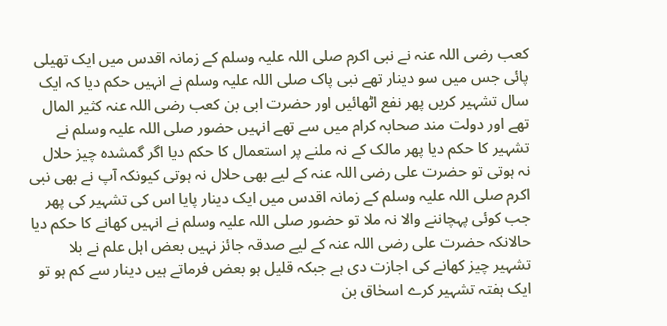کعب رضی اللہ عنہ نے نبی اکرم صلی اللہ علیہ وسلم کے زمانہ اقدس میں ایک تھیلی پائی جس میں سو دینار تھے نبی پاک صلی اللہ علیہ وسلم نے انہیں حکم دیا کہ ایک سال تشہیر کریں پھر نفع اٹھائیں اور حضرت ابی بن کعب رضی اللہ عنہ کثیر المال تھے اور دولت مند صحابہ کرام میں سے تھے انہیں حضور صلی اللہ علیہ وسلم نے تشہیر کا حکم دیا پھر مالک کے نہ ملنے پر استعمال کا حکم دیا اگر گمشدہ چیز حلال نہ ہوتی تو حضرت علی رضی اللہ عنہ کے لیے بھی حلال نہ ہوتی کیونکہ آپ نے بھی نبی اکرم صلی اللہ علیہ وسلم کے زمانہ اقدس میں ایک دینار پایا اس کی تشہیر کی پھر جب کوئی پہچاننے والا نہ ملا تو حضور صلی اللہ علیہ وسلم نے انہیں کھانے کا حکم دیا حالانکہ حضرت علی رضی اللہ عنہ کے لیے صدقہ جائز نہیں بعض اہل علم نے بلا تشہیر چیز کھانے کی اجازت دی ہے جبکہ قلیل ہو بعض فرماتے ہیں دینار سے کم ہو تو ایک ہفتہ تشہیر کرے اسحٰاق بن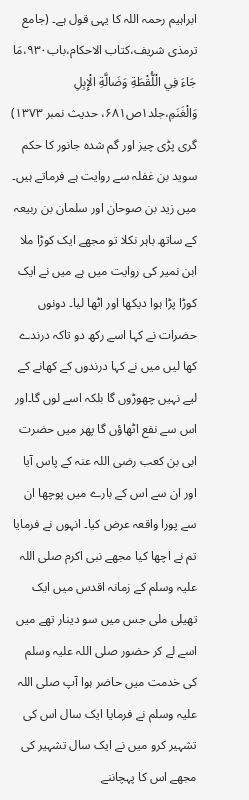ابراہیم رحمہ اللہ کا یہی قول ہے۔ (جامع ترمذی شریف،کتاب الاحکام،باب۹۳۰،مَا جَاءَ فِي الْلُّقْطَةِ وَضَالَّةِ الْإِبِلِ وَالْغَنَمِ،جلد۱ص۶۸۱، حدیث نمبر ١٣٧٣)
گری پڑی چیز اور گم شدہ جانور کا حکم سوید بن غفلہ سے روایت ہے فرماتے ہیں۔ میں زید بن صوحان اور سلمان بن ربیعہ کے ساتھ باہر نکلا تو مجھے ایک کوڑا ملا ابن نمیر کی روایت میں ہے میں نے ایک کوڑا پڑا ہوا دیکھا اور اٹھا لیا۔ دونوں حضرات نے کہا اسے رکھ دو تاکہ درندے کھا لیں میں نے کہا درندوں کے کھانے کے لیے نہیں چھوڑوں گا بلکہ اسے لوں گا۔اور اس سے نفع اٹھاؤں گا پھر میں حضرت ابی بن کعب رضی اللہ عنہ کے پاس آیا اور ان سے اس کے بارے میں پوچھا ان سے پورا واقعہ عرض کیا۔ انہوں نے فرمایا تم نے اچھا کیا مجھے نبی اکرم صلی اللہ علیہ وسلم کے زمانہ اقدس میں ایک تھیلی ملی جس میں سو دینار تھے میں اسے لے کر حضور صلی اللہ علیہ وسلم کی خدمت میں حاضر ہوا آپ صلی اللہ علیہ وسلم نے فرمایا ایک سال اس کی تشہیر کرو میں نے ایک سال تشہیر کی مجھے اس کا پہچاننے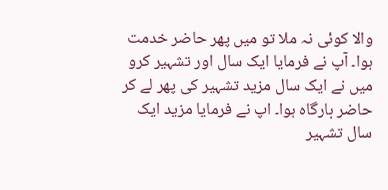والا کوئی نہ ملا تو میں پھر حاضر خدمت ہوا۔ آپ نے فرمایا ایک سال اور تشہیر کرو میں نے ایک سال مزید تشہیر کی پھر لے کر حاضر بارگاہ ہوا۔ اپ نے فرمایا مزید ایک سال تشہیر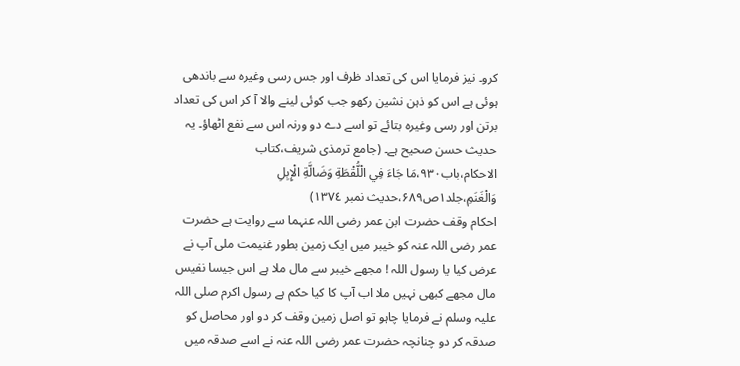کرو۔ نیز فرمایا اس کی تعداد ظرف اور جس رسی وغیرہ سے باندھی ہوئی ہے اس کو ذہن نشین رکھو جب کوئی لینے والا آ کر اس کی تعداد برتن اور رسی وغیرہ بتائے تو اسے دے دو ورنہ اس سے نفع اٹھاؤ۔ یہ حدیث حسن صحیح ہے۔ (جامع ترمذی شریف،کتاب الاحکام،باب۹۳۰،مَا جَاءَ فِي الْلُّقْطَةِ وَضَالَّةِ الْإِبِلِ وَالْغَنَمِ،جلد۱ص۶۸۹،حديث نمبر ١٣٧٤)
احکام وقف حضرت ابن عمر رضی اللہ عنہما سے روایت ہے حضرت عمر رضی اللہ عنہ کو خیبر میں ایک زمین بطور غنیمت ملی آپ نے عرض کیا یا رسول اللہ ! مجھے خیبر سے مال ملا ہے اس جیسا نفیس مال مجھے کبھی نہیں ملا اب آپ کا کیا حکم ہے رسول اکرم صلی اللہ علیہ وسلم نے فرمایا چاہو تو اصل زمین وقف کر دو اور محاصل کو صدقہ کر دو چنانچہ حضرت عمر رضی اللہ عنہ نے اسے صدقہ میں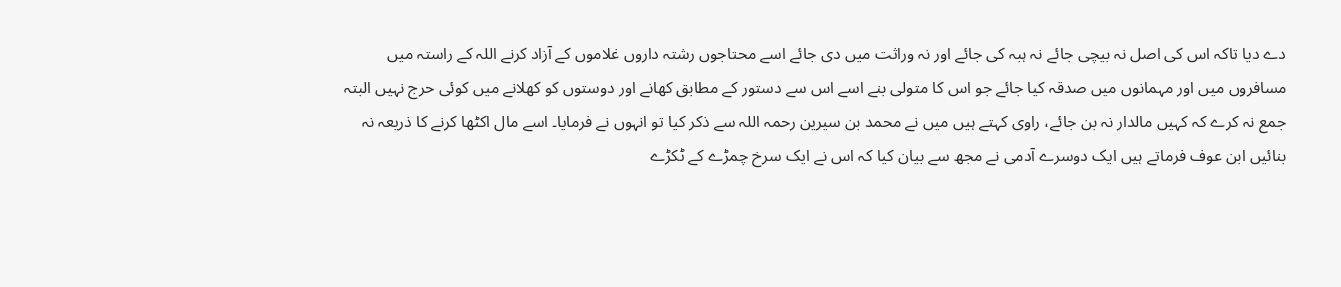دے دیا تاکہ اس کی اصل نہ بیچی جائے نہ ہبہ کی جائے اور نہ وراثت میں دی جائے اسے محتاجوں رشتہ داروں غلاموں کے آزاد کرنے اللہ کے راستہ میں مسافروں میں اور مہمانوں میں صدقہ کیا جائے جو اس کا متولی بنے اسے اس سے دستور کے مطابق کھانے اور دوستوں کو کھلانے میں کوئی حرج نہیں البتہ جمع نہ کرے کہ کہیں مالدار نہ بن جائے، راوی کہتے ہیں میں نے محمد بن سیرین رحمہ اللہ سے ذکر کیا تو انہوں نے فرمایا۔ اسے مال اکٹھا کرنے کا ذریعہ نہ بنائیں ابن عوف فرماتے ہیں ایک دوسرے آدمی نے مجھ سے بیان کیا کہ اس نے ایک سرخ چمڑے کے ٹکڑے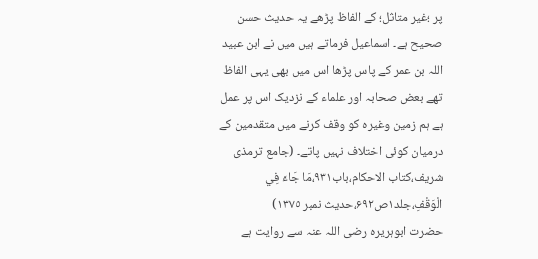پر ؛غیر متاثل؛ کے الفاظ پڑھے یہ حدیث حسن صحیح ہے۔ اسماعیل فرماتے ہیں میں نے ابن عبید اللہ بن عمر کے پاس پڑھا اس میں بھی یہی الفاظ تھے بعض صحابہ اور علماء کے نزدیک اس پر عمل ہے ہم زمین وغیرہ کو وقف کرنے میں متقدمین کے درمیان کوئی اختلاف نہیں پاتے۔ (جامع ترمذی شریف،کتاب الاحکام،باب۹۳۱،مَا جَاءَ فِي الْوَقْفِ،جلد۱ص۶۹۲،حديث نمبر ١٣٧٥)
حضرت ابوہریرہ رضی اللہ عنہ سے روایت ہے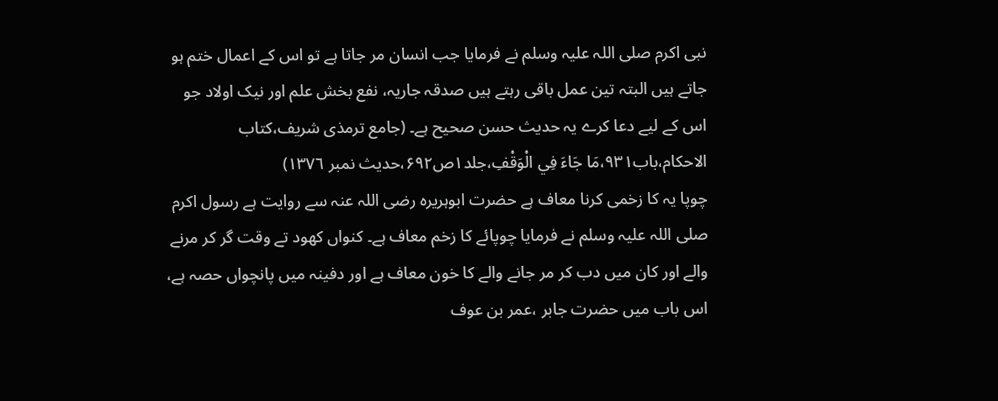نبی اکرم صلی اللہ علیہ وسلم نے فرمایا جب انسان مر جاتا ہے تو اس کے اعمال ختم ہو جاتے ہیں البتہ تین عمل باقی رہتے ہیں صدقہ جاریہ، نفع بخش علم اور نیک اولاد جو اس کے لیے دعا کرے یہ حدیث حسن صحیح ہے۔ (جامع ترمذی شریف،کتاب الاحکام،باب۹۳۱،مَا جَاءَ فِي الْوَقْفِ،جلد۱ص۶۹۲،حديث نمبر ١٣٧٦)
چوپا یہ کا زخمی کرنا معاف ہے حضرت ابوہریرہ رضی اللہ عنہ سے روایت ہے رسول اکرم صلی اللہ علیہ وسلم نے فرمایا چوپائے کا زخم معاف ہے۔ کنواں کھود تے وقت گر کر مرنے والے اور کان میں دب کر مر جانے والے کا خون معاف ہے اور دفینہ میں پانچواں حصہ ہے، اس باب میں حضرت جابر ،عمر بن عوف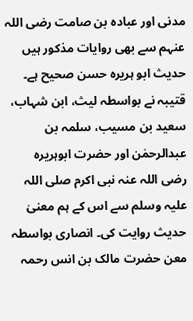مدنی اور عبادہ بن صامت رضی اللہ عنہم سے بھی روایات مذکور ہیں حدیث ابو ہریرہ حسن صحیح ہے۔ قتیبہ نے بواسطہ لیث، ابن شہاب، سعید بن مسیب، سلمہ بن عبدالرحمٰن اور حضرت ابوہریرہ رضی اللہ عنہ نبی اکرم صلی اللہ علیہ وسلم سے اس کے ہم معنیٰ حدیث روایت کی۔ انصاری بواسطہ معن حضرت مالک بن انس رحمہ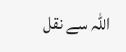اللہ سے نقل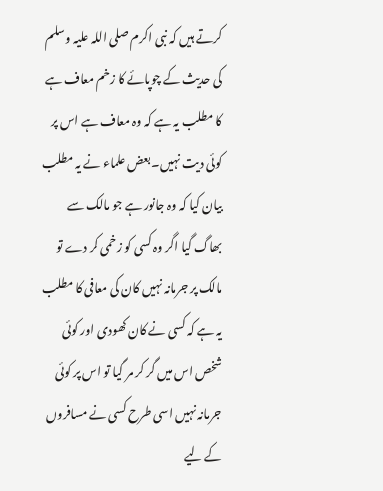کرتے ہیں کہ نبی اکرم صلی اللہ علیہ وسلم کی حدیث کے چوپائے کا زخم معاف ہے کا مطلب یہ ہے کہ وہ معاف ہے اس پر کوئی دیت نہیں۔بعض علماء نے یہ مطلب بیان کیا کہ وہ جانور ہے جو مالک سے بھاگ گیا اگر وہ کسی کو زخمی کر دے تو مالک پر جرمانہ نہیں کان کی معافی کا مطلب یہ ہے کہ کسی نے کان کھودی اور کوئی شخص اس میں گر کر مر گیا تو اس پر کوئی جرمانہ نہیں اسی طرح کسی نے مسافروں کے لیے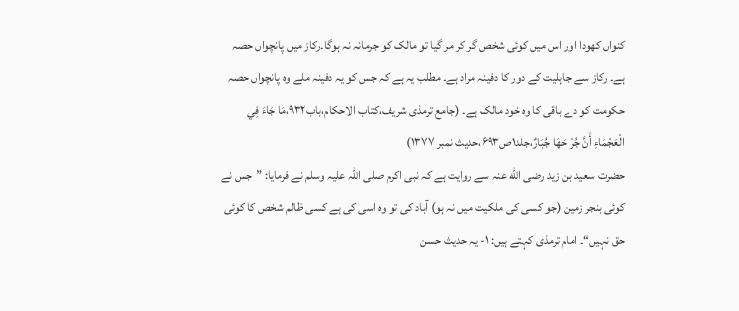کنواں کھودا اور اس میں کوئی شخص گر کر مر گیا تو مالک کو جرمانہ نہ ہوگا۔رکاز میں پانچواں حصہ ہے۔ رکاز سے جاہلیت کے دور کا دفینہ مراد ہے۔ مطلب یہ ہے کہ جس کو یہ دفینہ ملے وہ پانچواں حصہ حکومت کو دے باقی کا وہ خود مالک ہے۔ (جامع ترمذی شریف،کتاب الاحکام،باب۹۳۲،مَا جَاءَ فِي الْعَجْمَاءِ أَنَّ جُرْ حَهَا جُبَارٌ،جلد۱ص۶۹۳،حديث نمبر ١٣٧٧)
حضرت سعید بن زید رضی الله عنہ سے روایت ہے کہ نبی اکرم صلی اللہ علیہ وسلم نے فرمایا: ”جس نے کوئی بنجر زمین (جو کسی کی ملکیت میں نہ ہو) آباد کی تو وہ اسی کی ہے کسی ظالم شخص کا کوئی حق نہیں“۔ امام ترمذی کہتے ہیں: ۱- یہ حدیث حسن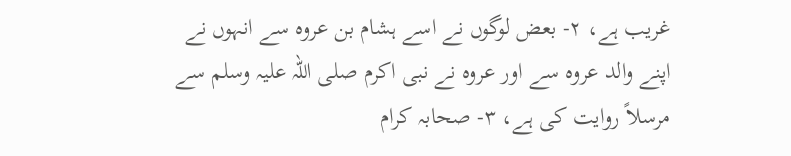غریب ہے، ۲- بعض لوگوں نے اسے ہشام بن عروہ سے انہوں نے اپنے والد عروہ سے اور عروہ نے نبی اکرم صلی اللہ علیہ وسلم سے مرسلاً روایت کی ہے، ۳- صحابہ کرام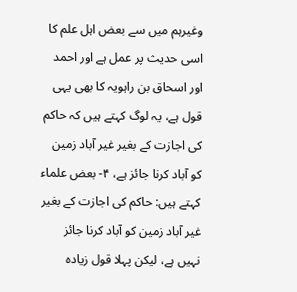وغیرہم میں سے بعض اہل علم کا اسی حدیث پر عمل ہے اور احمد اور اسحاق بن راہویہ کا بھی یہی قول ہے، یہ لوگ کہتے ہیں کہ حاکم کی اجازت کے بغیر غیر آباد زمین کو آباد کرنا جائز ہے، ۴- بعض علماء کہتے ہیں: حاکم کی اجازت کے بغیر غیر آباد زمین کو آباد کرنا جائز نہیں ہے، لیکن پہلا قول زیادہ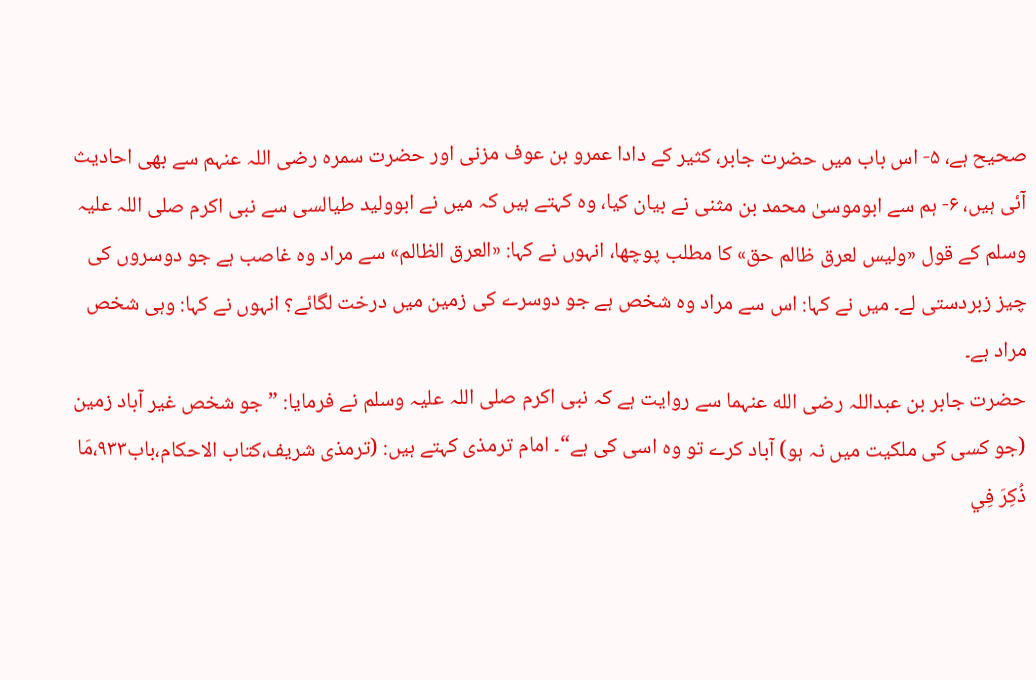صحیح ہے، ۵- اس باب میں حضرت جابر، کثیر کے دادا عمرو بن عوف مزنی اور حضرت سمرہ رضی اللہ عنہم سے بھی احادیث آئی ہیں، ۶- ہم سے ابوموسیٰ محمد بن مثنی نے بیان کیا، وہ کہتے ہیں کہ میں نے ابوولید طیالسی سے نبی اکرم صلی اللہ علیہ وسلم کے قول «وليس لعرق ظالم حق» کا مطلب پوچھا، انہوں نے کہا: «العرق الظالم» سے مراد وہ غاصب ہے جو دوسروں کی چیز زبردستی لے۔ میں نے کہا: اس سے مراد وہ شخص ہے جو دوسرے کی زمین میں درخت لگائے؟ انہوں نے کہا: وہی شخص مراد ہے۔
حضرت جابر بن عبداللہ رضی الله عنہما سے روایت ہے کہ نبی اکرم صلی اللہ علیہ وسلم نے فرمایا: ”جو شخص غیر آباد زمین (جو کسی کی ملکیت میں نہ ہو) آباد کرے تو وہ اسی کی ہے“۔ امام ترمذی کہتے ہیں: (ترمذی شریف،کتاب الاحکام،باب۹۳۳،مَا ذُكِرَ فِي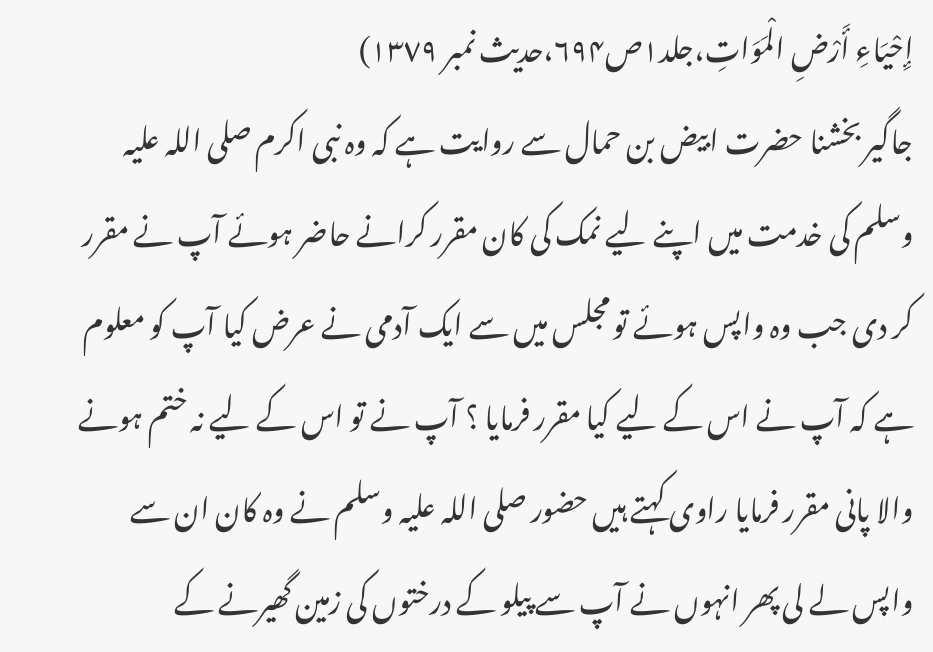إِحْيَاءِ أَرْضِ الْمَوَاتِ،جلد۱ص۶۹۴،حديث نمبر ١٣٧٩)
جاگیر بخشنا حضرت ابیض بن حمال سے روایت ہے کہ وہ نبی اکرم صلی اللہ علیہ وسلم کی خدمت میں اپنے لیے نمک کی کان مقرر کرانے حاضر ہوئے آپ نے مقرر کر دی جب وہ واپس ہوئے تو مجلس میں سے ایک آدمی نے عرض کیا آپ کو معلوم ہے کہ آپ نے اس کے لیے کیا مقرر فرمایا ؟ آپ نے تو اس کے لیے نہ ختم ہونے والا پانی مقرر فرمایا راوی کہتے ہیں حضور صلی اللہ علیہ وسلم نے وہ کان ان سے واپس لے لی پھر انہوں نے آپ سے پیلو کے درختوں کی زمین گھیرنے کے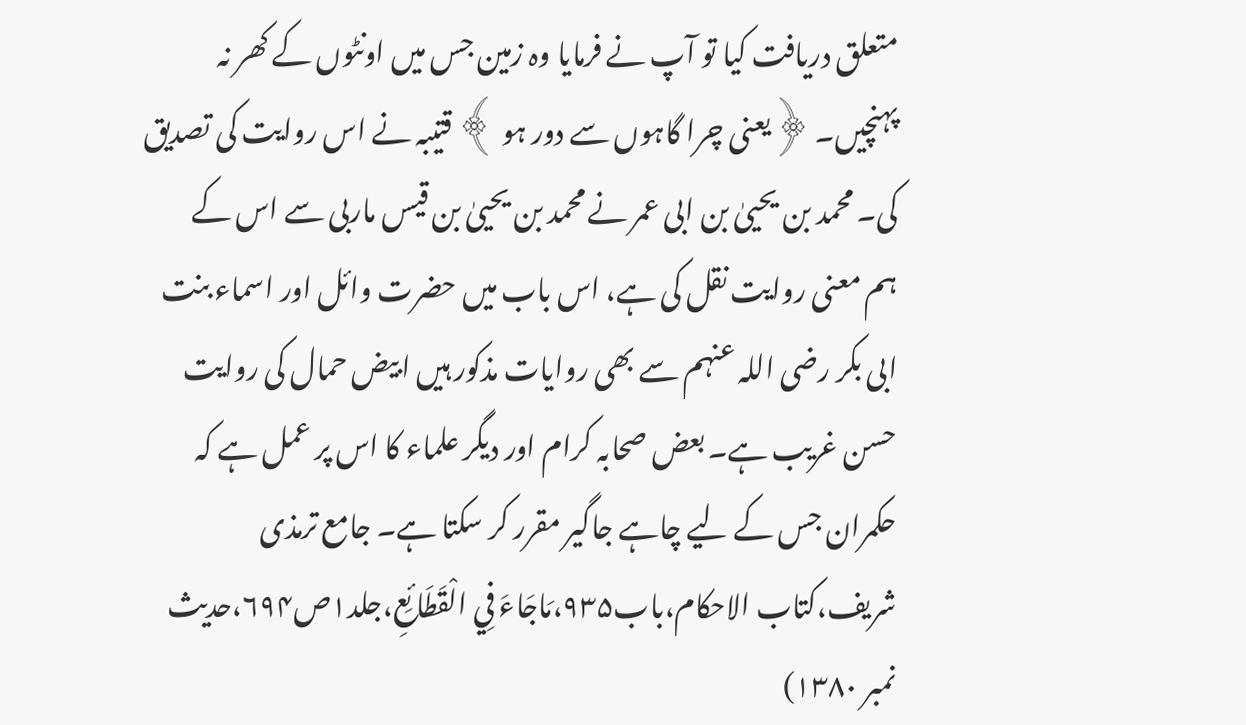متعلق دریافت کیا تو آپ نے فرمایا وہ زمین جس میں اونٹوں کے کھر نہ پہنچیں۔ ﴿یعنی چرا گاہوں سے دور ہو ﴾ قتیبہ نے اس روایت کی تصدیق کی۔ محمد بن یحییٰ بن ابی عمر نے محمد بن یحییٰ بن قیس ماربی سے اس کے ہم معنی روایت نقل کی ہے، اس باب میں حضرت وائل اور اسماء بنت ابی بکر رضی اللہ عنہم سے بھی روایات مذکور ہیں ابیض حمال کی روایت حسن غریب ہے۔ بعض صحابہ کرام اور دیگر علماء کا اس پر عمل ہے کہ حکمران جس کے لیے چاہے جاگیر مقرر کر سکتا ہے۔ جامع ترمذی شریف،کتاب الاحکام،باب۹۳۵،مَاجَاءَ فِي الْقَطَائِعِ،جلد۱ص۶۹۴،حديث نمبر ١٣٨٠)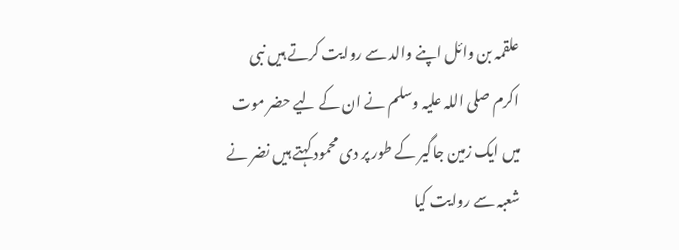علقمہ بن وائل اپنے والد سے روایت کرتے ہیں نبی اکرم صلی اللہ علیہ وسلم نے ان کے لیے حضر موت میں ایک زمین جاگیر کے طور پر دی محمود کہتے ہیں نضر نے شعبہ سے روایت کیا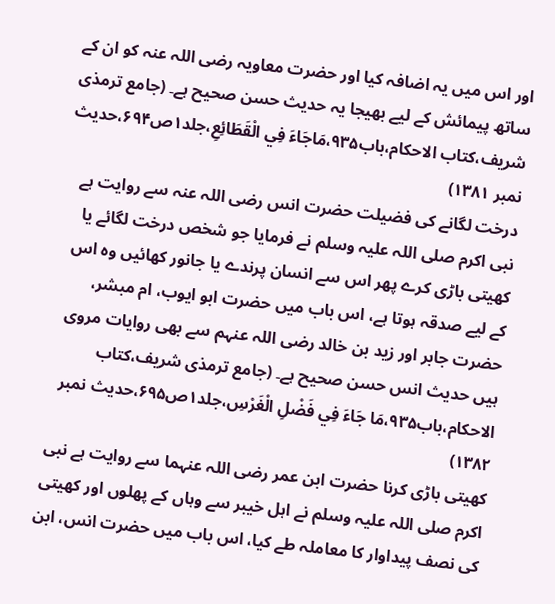اور اس میں یہ اضافہ کیا اور حضرت معاویہ رضی اللہ عنہ کو ان کے ساتھ پیمائش کے لیے بھیجا یہ حدیث حسن صحیح ہے۔ (جامع ترمذی شریف،کتاب الاحکام،باب۹۳۵،مَاجَاءَ فِي الْقَطَائِعِ،جلد۱ص۶۹۴،حديث نمبر ١٣٨١)
درخت لگانے کی فضیلت حضرت انس رضی اللہ عنہ سے روایت ہے نبی اکرم صلی اللہ علیہ وسلم نے فرمایا جو شخص درخت لگائے یا کھیتی باڑی کرے پھر اس سے انسان پرندے یا جانور کھائیں وہ اس کے لیے صدقہ ہوتا ہے، اس باب میں حضرت ابو ایوب، ام مبشر، حضرت جابر اور زید بن خالد رضی اللہ عنہم سے بھی روایات مروی ہیں حدیث انس حسن صحیح ہے۔ (جامع ترمذی شریف،کتاب الاحکام،باب۹۳۵،مَا جَاءَ فِي فَضْلِ الْغَرْسِ،جلد۱ص۶۹۵،حديث نمبر ١٣٨٢)
کھیتی باڑی کرنا حضرت ابن عمر رضی اللہ عنہما سے روایت ہے نبی اکرم صلی اللہ علیہ وسلم نے اہل خیبر سے وہاں کے پھلوں اور کھیتی کی نصف پیداوار کا معاملہ طے کیا، اس باب میں حضرت انس، ابن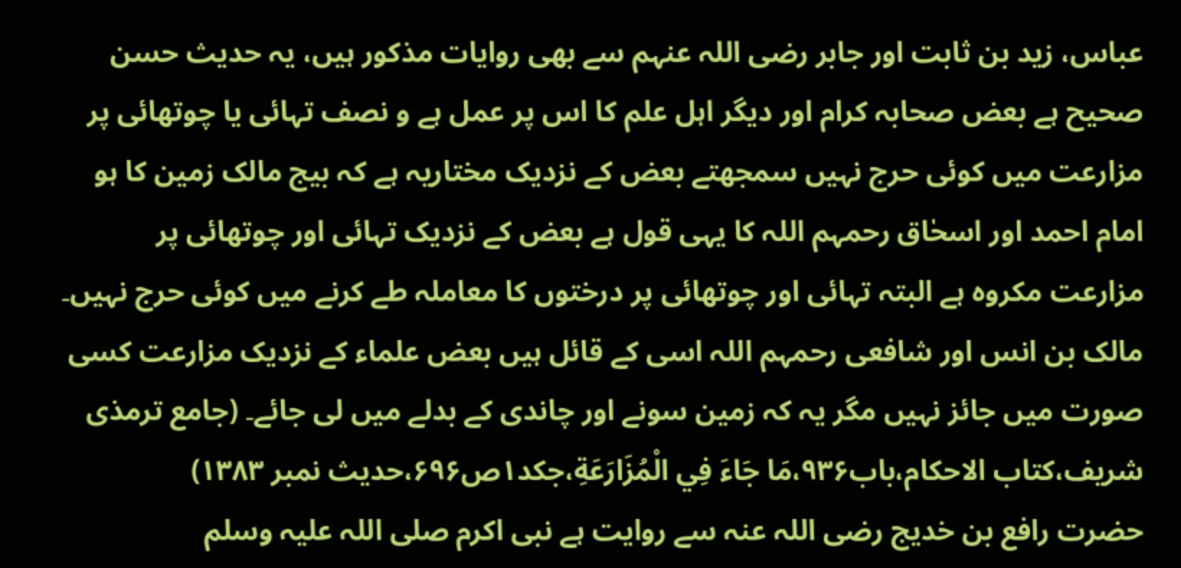عباس، زید بن ثابت اور جابر رضی اللہ عنہم سے بھی روایات مذکور ہیں، یہ حدیث حسن صحیح ہے بعض صحابہ کرام اور دیگر اہل علم کا اس پر عمل ہے و نصف تہائی یا چوتھائی پر مزارعت میں کوئی حرج نہیں سمجھتے بعض کے نزدیک مختاریہ ہے کہ بیج مالک زمین کا ہو امام احمد اور اسحٰاق رحمہم اللہ کا یہی قول ہے بعض کے نزدیک تہائی اور چوتھائی پر مزارعت مکروہ ہے البتہ تہائی اور چوتھائی پر درختوں کا معاملہ طے کرنے میں کوئی حرج نہیں۔ مالک بن انس اور شافعی رحمہم اللہ اسی کے قائل ہیں بعض علماء کے نزدیک مزارعت کسی صورت میں جائز نہیں مگر یہ کہ زمین سونے اور چاندی کے بدلے میں لی جائے۔ (جامع ترمذی شریف،کتاب الاحکام،باب۹۳۶،مَا جَاءَ فِي الْمُزَارَعَةِ،جکد۱ص۶۹۶،حديث نمبر ١٣٨٣)
حضرت رافع بن خدیج رضی اللہ عنہ سے روایت ہے نبی اکرم صلی اللہ علیہ وسلم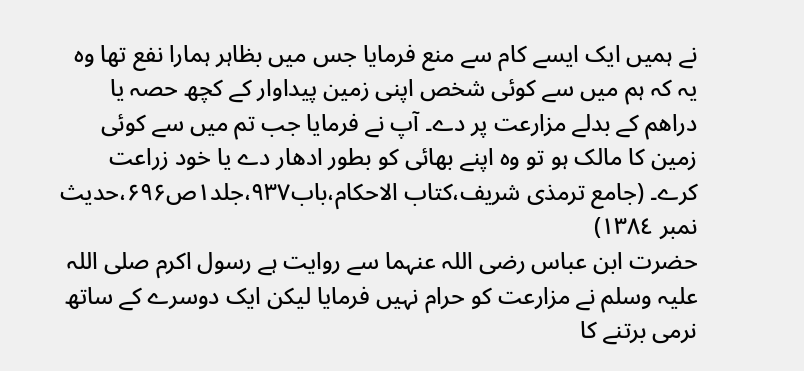نے ہمیں ایک ایسے کام سے منع فرمایا جس میں بظاہر ہمارا نفع تھا وہ یہ کہ ہم میں سے کوئی شخص اپنی زمین پیداوار کے کچھ حصہ یا دراھم کے بدلے مزارعت پر دے۔ آپ نے فرمایا جب تم میں سے کوئی زمین کا مالک ہو تو وہ اپنے بھائی کو بطور ادھار دے یا خود زراعت کرے۔ (جامع ترمذی شریف،کتاب الاحکام،باب۹۳۷،جلد۱ص۶۹۶،حديث نمبر ١٣٨٤)
حضرت ابن عباس رضی اللہ عنہما سے روایت ہے رسول اکرم صلی اللہ علیہ وسلم نے مزارعت کو حرام نہیں فرمایا لیکن ایک دوسرے کے ساتھ نرمی برتنے کا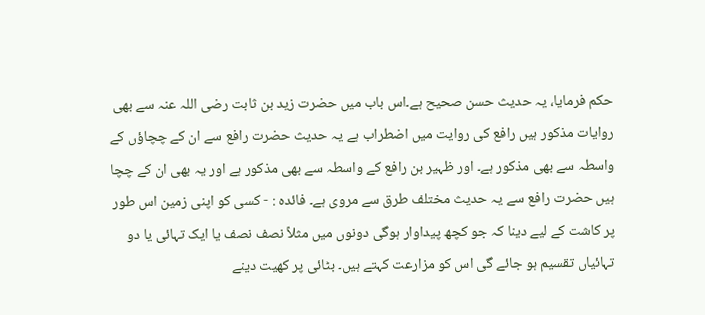حکم فرمایا، یہ حدیث حسن صحیح ہے۔اس باب میں حضرت زید بن ثابت رضی اللہ عنہ سے بھی روایات مذکور ہیں رافع کی روایت میں اضطراب ہے یہ حدیث حضرت رافع سے ان کے چچاؤں کے واسطہ سے بھی مذکور ہے۔ اور ظہیر بن رافع کے واسطہ سے بھی مذکور ہے اور یہ بھی ان کے چچا ہیں حضرت رافع سے یہ حدیث مختلف طرق سے مروی ہے۔ فائدہ : - کسی کو اپنی زمین اس طور پر کاشت کے لیے دینا کہ جو کچھ پیداوار ہوگی دونوں میں مثلاً نصف نصف یا ایک تہائی یا دو تہائیاں تقسیم ہو جائے گی اس کو مزارعت کہتے ہیں۔ بٹائی پر کھیت دینے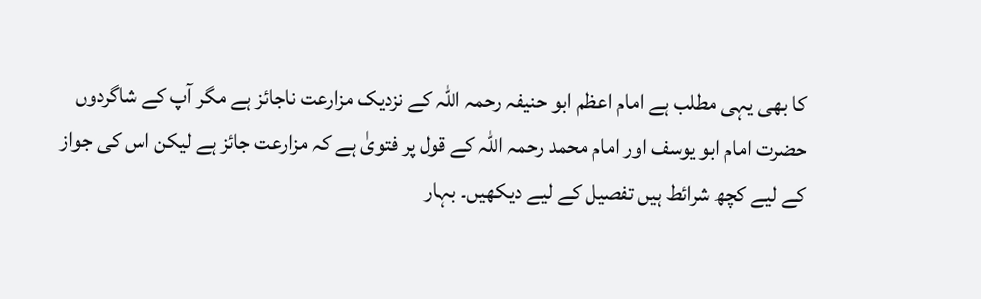کا بھی یہی مطلب ہے امام اعظم ابو حنیفہ رحمہ اللہ کے نزدیک مزارعت ناجائز ہے مگر آپ کے شاگردوں حضرت امام ابو یوسف اور امام محمد رحمہ اللہ کے قول پر فتویٰ ہے کہ مزارعت جائز ہے لیکن اس کی جواز کے لیے کچھ شرائط ہیں تفصیل کے لیے دیکھیں۔ بہار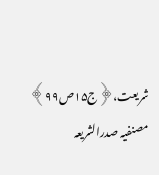شریعت،﴿ج۱۵ص۹۹﴾ مصنفیہ صدرالشریعہ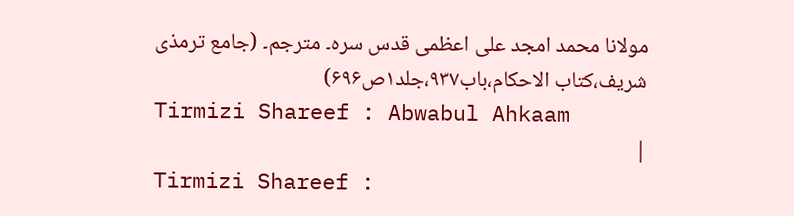مولانا محمد امجد علی اعظمی قدس سرہ۔ مترجم۔ (جامع ترمذی شریف،کتاب الاحکام،باب۹۳۷،جلد۱ص۶۹۶)
Tirmizi Shareef : Abwabul Ahkaam
|
Tirmizi Shareef :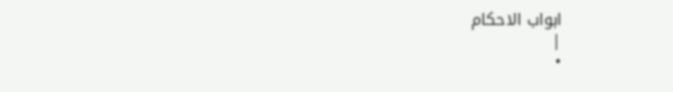ابواب الاحکام
|
•